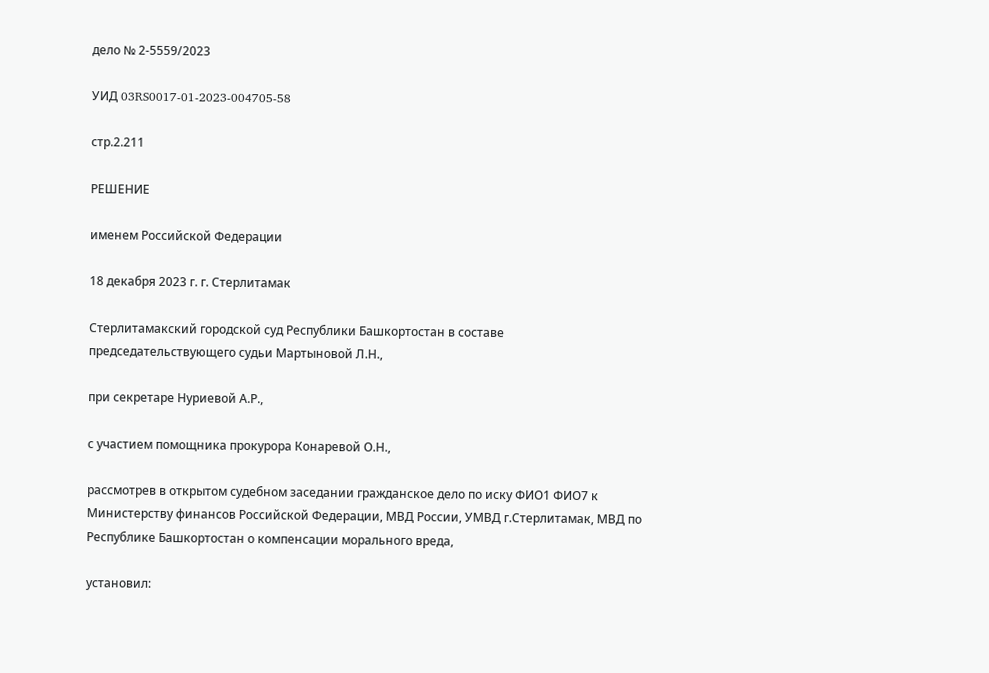дело № 2-5559/2023

УИД 03RS0017-01-2023-004705-58

стр.2.211

РЕШЕНИЕ

именем Российской Федерации

18 декабря 2023 г. г. Стерлитамак

Стерлитамакский городской суд Республики Башкортостан в составе председательствующего судьи Мартыновой Л.Н.,

при секретаре Нуриевой А.Р.,

с участием помощника прокурора Конаревой О.Н.,

рассмотрев в открытом судебном заседании гражданское дело по иску ФИО1 ФИО7 к Министерству финансов Российской Федерации, МВД России, УМВД г.Стерлитамак, МВД по Республике Башкортостан о компенсации морального вреда,

установил: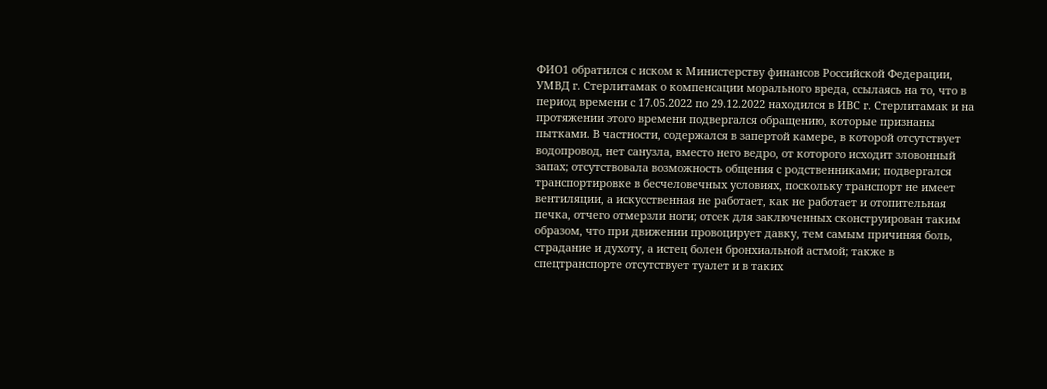ФИО1 обратился с иском к Министерству финансов Российской Федерации, УМВД г. Стерлитамак о компенсации морального вреда, ссылаясь на то, что в период времени с 17.05.2022 по 29.12.2022 находился в ИВС г. Стерлитамак и на протяжении этого времени подвергался обращению, которые признаны пытками. В частности, содержался в запертой камере, в которой отсутствует водопровод, нет санузла, вместо него ведро, от которого исходит зловонный запах; отсутствовала возможность общения с родственниками; подвергался транспортировке в бесчеловечных условиях, поскольку транспорт не имеет вентиляции, а искусственная не работает, как не работает и отопительная печка, отчего отмерзли ноги; отсек для заключенных сконструирован таким образом, что при движении провоцирует давку, тем самым причиняя боль, страдание и духоту, а истец болен бронхиальной астмой; также в спецтранспорте отсутствует туалет и в таких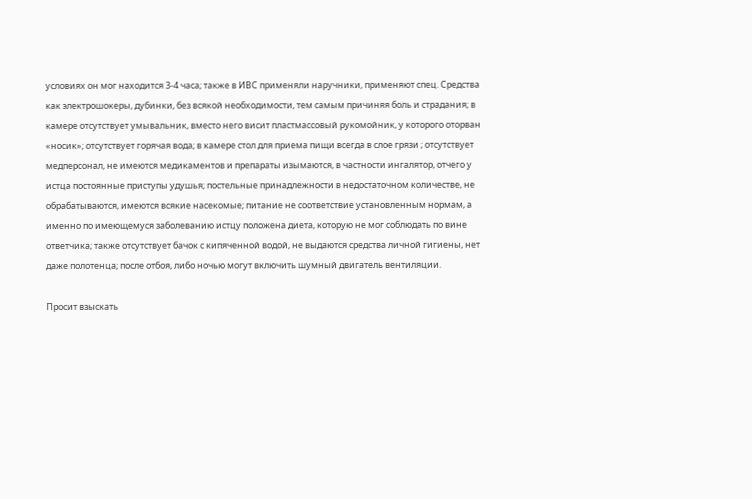условиях он мог находится 3-4 часа; также в ИВС применяли наручники, применяют спец. Средства как электрошокеры, дубинки, без всякой необходимости, тем самым причиняя боль и страдания; в камере отсутствует умывальник, вместо него висит пластмассовый рукомойник, у которого оторван «носик»; отсутствует горячая вода; в камере стол для приема пищи всегда в слое грязи ; отсутствует медперсонал, не имеются медикаментов и препараты изымаются, в частности ингалятор, отчего у истца постоянные приступы удушья; постельные принадлежности в недостаточном количестве, не обрабатываются, имеются всякие насекомые; питание не соответствие установленным нормам, а именно по имеющемуся заболеванию истцу положена диета, которую не мог соблюдать по вине ответчика; также отсутствует бачок с кипяченной водой, не выдаются средства личной гигиены, нет даже полотенца; после отбоя, либо ночью могут включить шумный двигатель вентиляции.

Просит взыскать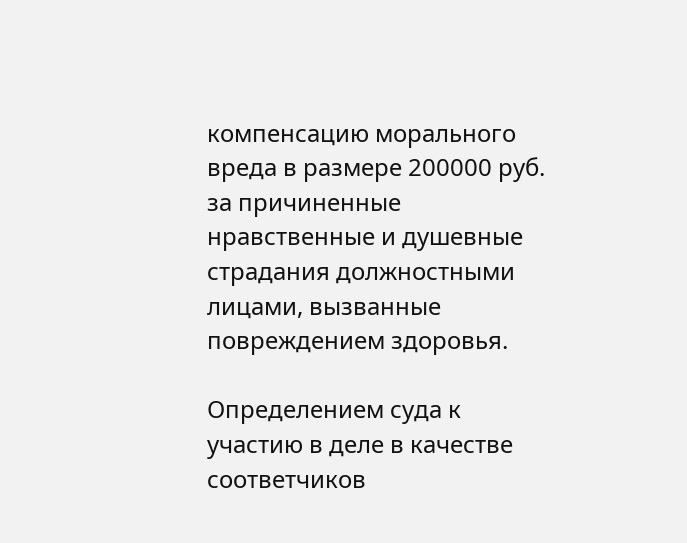компенсацию морального вреда в размере 200000 руб. за причиненные нравственные и душевные страдания должностными лицами, вызванные повреждением здоровья.

Определением суда к участию в деле в качестве соответчиков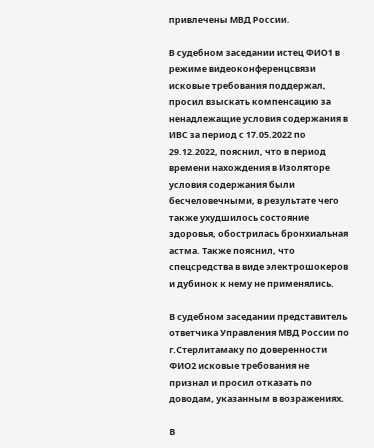привлечены МВД России.

В судебном заседании истец ФИО1 в режиме видеоконференцсвязи исковые требования поддержал, просил взыскать компенсацию за ненадлежащие условия содержания в ИВС за период с 17.05.2022 по 29.12.2022, пояснил, что в период времени нахождения в Изоляторе условия содержания были бесчеловечными, в результате чего также ухудшилось состояние здоровья, обострилась бронхиальная астма. Также пояснил, что спецсредства в виде электрошокеров и дубинок к нему не применялись.

В судебном заседании представитель ответчика Управления МВД России по г.Стерлитамаку по доверенности ФИО2 исковые требования не признал и просил отказать по доводам, указанным в возражениях.

В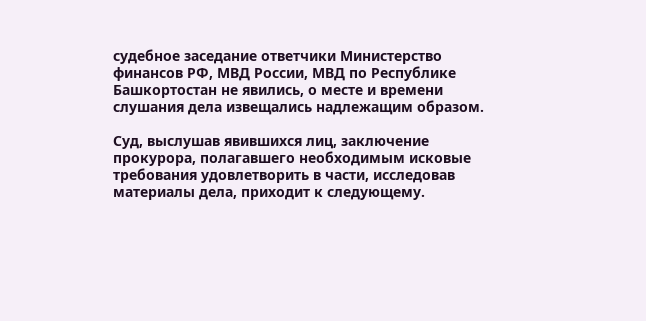судебное заседание ответчики Министерство финансов РФ, МВД России, МВД по Республике Башкортостан не явились, о месте и времени слушания дела извещались надлежащим образом.

Суд, выслушав явившихся лиц, заключение прокурора, полагавшего необходимым исковые требования удовлетворить в части, исследовав материалы дела, приходит к следующему.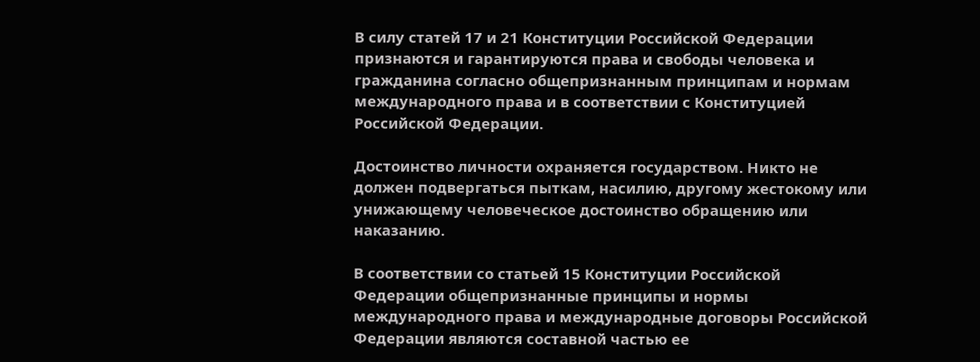В силу статей 17 и 21 Конституции Российской Федерации признаются и гарантируются права и свободы человека и гражданина согласно общепризнанным принципам и нормам международного права и в соответствии с Конституцией Российской Федерации.

Достоинство личности охраняется государством. Никто не должен подвергаться пыткам, насилию, другому жестокому или унижающему человеческое достоинство обращению или наказанию.

В соответствии со статьей 15 Конституции Российской Федерации общепризнанные принципы и нормы международного права и международные договоры Российской Федерации являются составной частью ее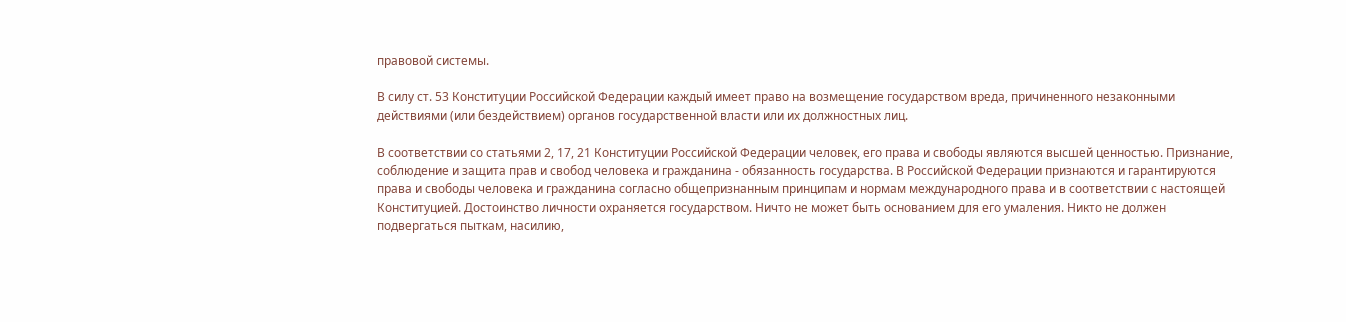правовой системы.

В силу ст. 53 Конституции Российской Федерации каждый имеет право на возмещение государством вреда, причиненного незаконными действиями (или бездействием) органов государственной власти или их должностных лиц.

В соответствии со статьями 2, 17, 21 Конституции Российской Федерации человек, его права и свободы являются высшей ценностью. Признание, соблюдение и защита прав и свобод человека и гражданина - обязанность государства. В Российской Федерации признаются и гарантируются права и свободы человека и гражданина согласно общепризнанным принципам и нормам международного права и в соответствии с настоящей Конституцией. Достоинство личности охраняется государством. Ничто не может быть основанием для его умаления. Никто не должен подвергаться пыткам, насилию,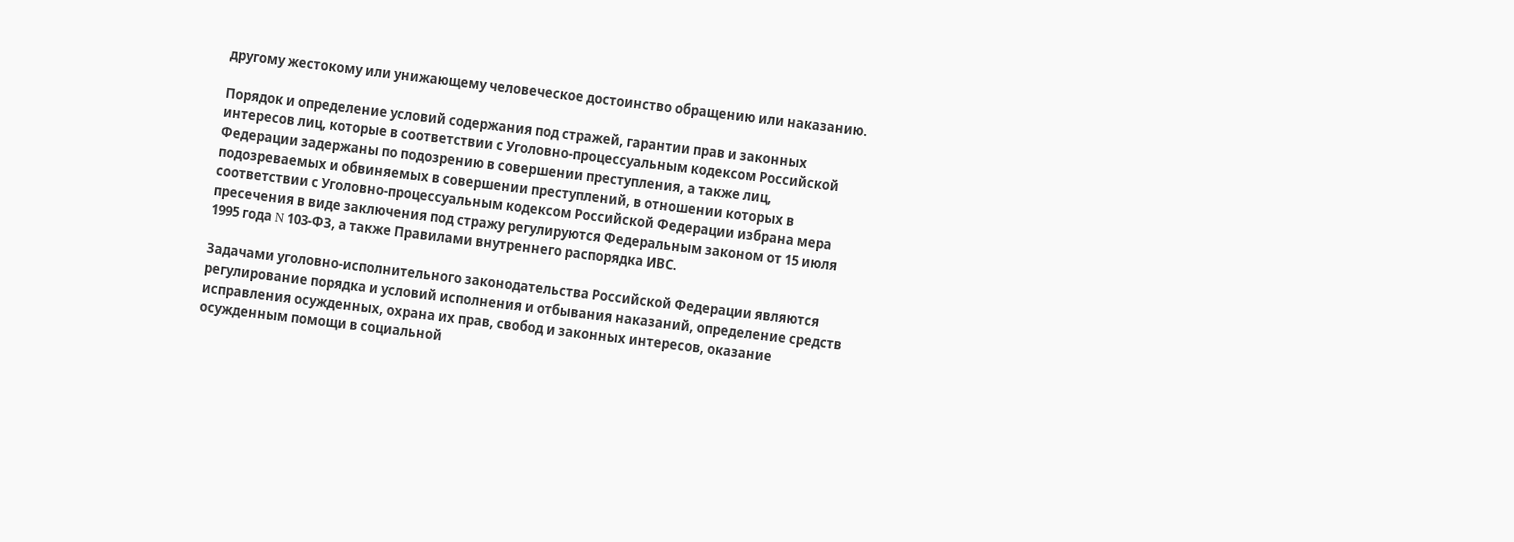другому жестокому или унижающему человеческое достоинство обращению или наказанию.

Порядок и определение условий содержания под стражей, гарантии прав и законных интересов лиц, которые в соответствии с Уголовно-процессуальным кодексом Российской Федерации задержаны по подозрению в совершении преступления, а также лиц, подозреваемых и обвиняемых в совершении преступлений, в отношении которых в соответствии с Уголовно-процессуальным кодексом Российской Федерации избрана мера пресечения в виде заключения под стражу регулируются Федеральным законом от 15 июля 1995 года N 103-ФЗ, а также Правилами внутреннего распорядка ИВС.

Задачами уголовно-исполнительного законодательства Российской Федерации являются регулирование порядка и условий исполнения и отбывания наказаний, определение средств исправления осужденных, охрана их прав, свобод и законных интересов, оказание осужденным помощи в социальной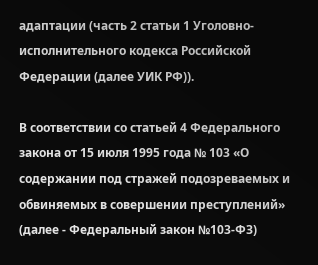адаптации (часть 2 статьи 1 Уголовно-исполнительного кодекса Российской Федерации (далее УИК РФ)).

В соответствии со статьей 4 Федерального закона от 15 июля 1995 года № 103 «О содержании под стражей подозреваемых и обвиняемых в совершении преступлений» (далее - Федеральный закон №103-ФЗ)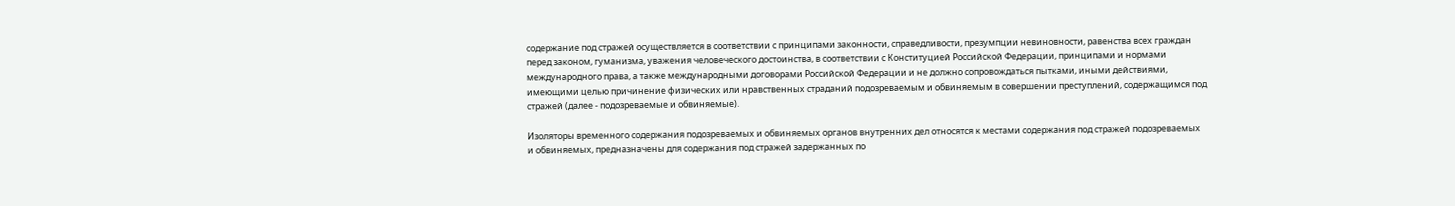содержание под стражей осуществляется в соответствии с принципами законности, справедливости, презумпции невиновности, равенства всех граждан перед законом, гуманизма, уважения человеческого достоинства, в соответствии с Конституцией Российской Федерации, принципами и нормами международного права, а также международными договорами Российской Федерации и не должно сопровождаться пытками, иными действиями, имеющими целью причинение физических или нравственных страданий подозреваемым и обвиняемым в совершении преступлений, содержащимся под стражей (далее - подозреваемые и обвиняемые).

Изоляторы временного содержания подозреваемых и обвиняемых органов внутренних дел относятся к местами содержания под стражей подозреваемых и обвиняемых, предназначены для содержания под стражей задержанных по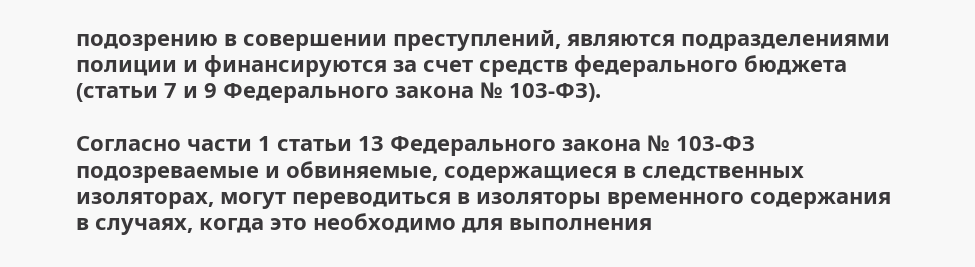подозрению в совершении преступлений, являются подразделениями полиции и финансируются за счет средств федерального бюджета (статьи 7 и 9 Федерального закона № 103-ФЗ).

Согласно части 1 статьи 13 Федерального закона № 103-ФЗ подозреваемые и обвиняемые, содержащиеся в следственных изоляторах, могут переводиться в изоляторы временного содержания в случаях, когда это необходимо для выполнения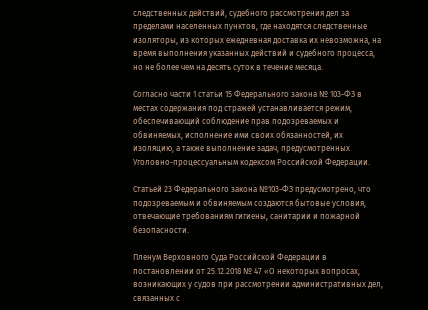следственных действий, судебного рассмотрения дел за пределами населенных пунктов, где находятся следственные изоляторы, из которых ежедневная доставка их невозможна, на время выполнения указанных действий и судебного процесса, но не более чем на десять суток в течение месяца.

Согласно части 1 статьи 15 Федерального закона № 103-ФЗ в местах содержания под стражей устанавливается режим, обеспечивающий соблюдение прав подозреваемых и обвиняемых, исполнение ими своих обязанностей, их изоляцию, а также выполнение задач, предусмотренных Уголовно-процессуальным кодексом Российской Федерации.

Статьей 23 Федерального закона №103-ФЗ предусмотрено, что подозреваемым и обвиняемым создаются бытовые условия, отвечающие требованиям гигиены, санитарии и пожарной безопасности.

Пленум Верховного Суда Российской Федерации в постановлении от 25.12.2018 № 47 «О некоторых вопросах, возникающих у судов при рассмотрении административных дел, связанных с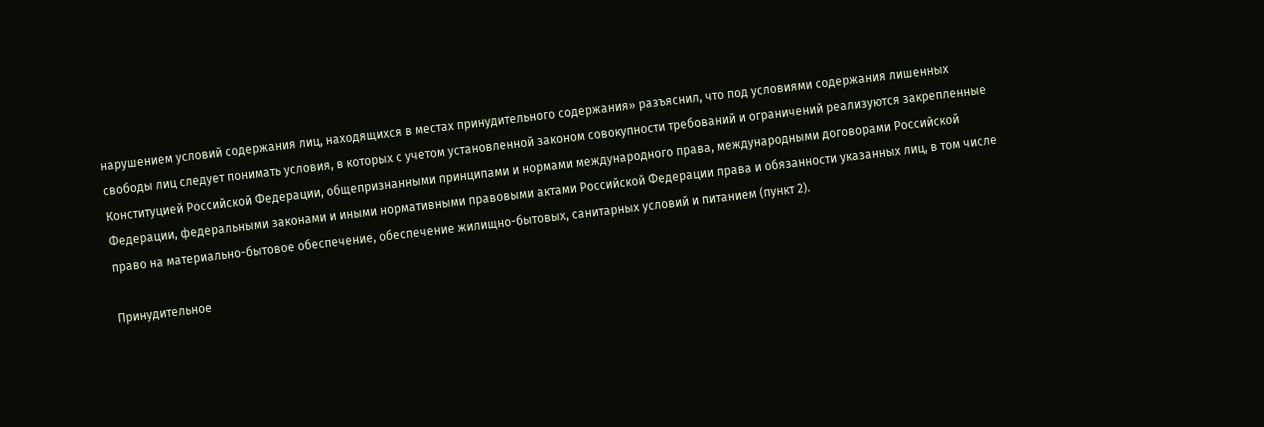нарушением условий содержания лиц, находящихся в местах принудительного содержания» разъяснил, что под условиями содержания лишенных свободы лиц следует понимать условия, в которых с учетом установленной законом совокупности требований и ограничений реализуются закрепленные Конституцией Российской Федерации, общепризнанными принципами и нормами международного права, международными договорами Российской Федерации, федеральными законами и иными нормативными правовыми актами Российской Федерации права и обязанности указанных лиц, в том числе право на материально-бытовое обеспечение, обеспечение жилищно-бытовых, санитарных условий и питанием (пункт 2).

Принудительное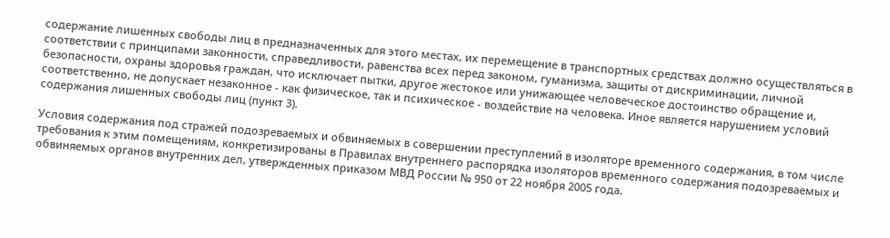содержание лишенных свободы лиц в предназначенных для этого местах, их перемещение в транспортных средствах должно осуществляться в соответствии с принципами законности, справедливости, равенства всех перед законом, гуманизма, защиты от дискриминации, личной безопасности, охраны здоровья граждан, что исключает пытки, другое жестокое или унижающее человеческое достоинство обращение и, соответственно, не допускает незаконное - как физическое, так и психическое - воздействие на человека. Иное является нарушением условий содержания лишенных свободы лиц (пункт 3).

Условия содержания под стражей подозреваемых и обвиняемых в совершении преступлений в изоляторе временного содержания, в том числе требования к этим помещениям, конкретизированы в Правилах внутреннего распорядка изоляторов временного содержания подозреваемых и обвиняемых органов внутренних дел, утвержденных приказом МВД России № 950 от 22 ноября 2005 года.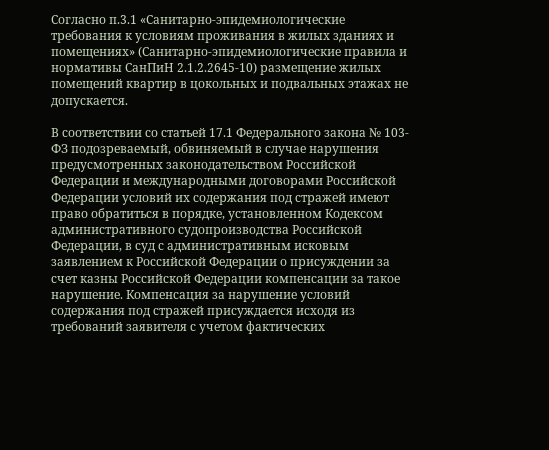Согласно п.3.1 «Санитарно-эпидемиологические требования к условиям проживания в жилых зданиях и помещениях» (Санитарно-эпидемиологические правила и нормативы СанПиН 2.1.2.2645-10) размещение жилых помещений квартир в цокольных и подвальных этажах не допускается.

В соответствии со статьей 17.1 Федерального закона № 103-ФЗ подозреваемый, обвиняемый в случае нарушения предусмотренных законодательством Российской Федерации и международными договорами Российской Федерации условий их содержания под стражей имеют право обратиться в порядке, установленном Кодексом административного судопроизводства Российской Федерации, в суд с административным исковым заявлением к Российской Федерации о присуждении за счет казны Российской Федерации компенсации за такое нарушение. Компенсация за нарушение условий содержания под стражей присуждается исходя из требований заявителя с учетом фактических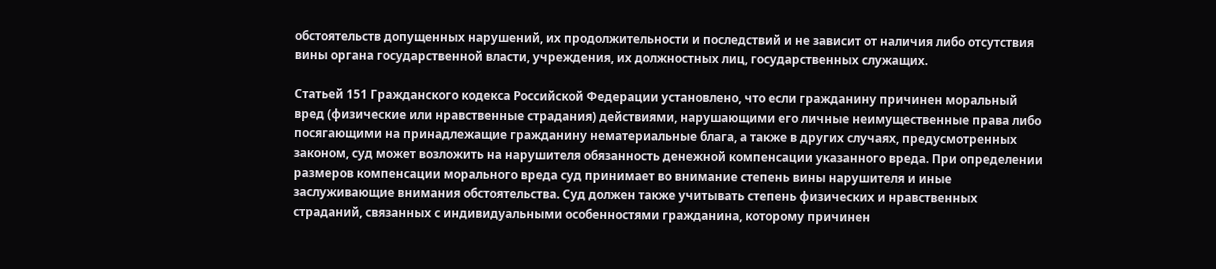обстоятельств допущенных нарушений, их продолжительности и последствий и не зависит от наличия либо отсутствия вины органа государственной власти, учреждения, их должностных лиц, государственных служащих.

Статьей 151 Гражданского кодекса Российской Федерации установлено, что если гражданину причинен моральный вред (физические или нравственные страдания) действиями, нарушающими его личные неимущественные права либо посягающими на принадлежащие гражданину нематериальные блага, а также в других случаях, предусмотренных законом, суд может возложить на нарушителя обязанность денежной компенсации указанного вреда. При определении размеров компенсации морального вреда суд принимает во внимание степень вины нарушителя и иные заслуживающие внимания обстоятельства. Суд должен также учитывать степень физических и нравственных страданий, связанных с индивидуальными особенностями гражданина, которому причинен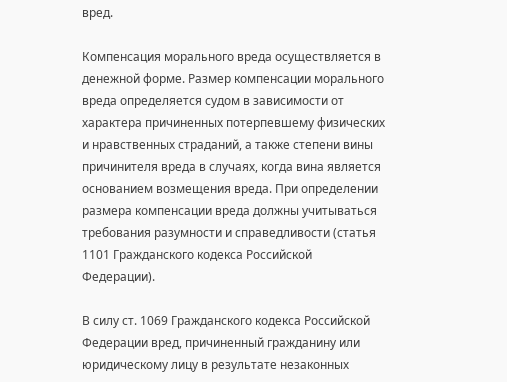вред.

Компенсация морального вреда осуществляется в денежной форме. Размер компенсации морального вреда определяется судом в зависимости от характера причиненных потерпевшему физических и нравственных страданий, а также степени вины причинителя вреда в случаях, когда вина является основанием возмещения вреда. При определении размера компенсации вреда должны учитываться требования разумности и справедливости (статья 1101 Гражданского кодекса Российской Федерации).

В силу ст. 1069 Гражданского кодекса Российской Федерации вред, причиненный гражданину или юридическому лицу в результате незаконных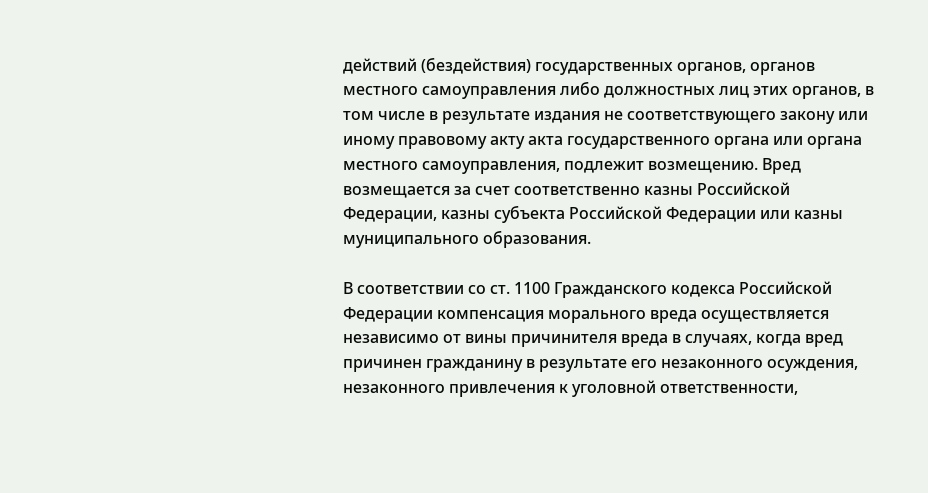действий (бездействия) государственных органов, органов местного самоуправления либо должностных лиц этих органов, в том числе в результате издания не соответствующего закону или иному правовому акту акта государственного органа или органа местного самоуправления, подлежит возмещению. Вред возмещается за счет соответственно казны Российской Федерации, казны субъекта Российской Федерации или казны муниципального образования.

В соответствии со ст. 1100 Гражданского кодекса Российской Федерации компенсация морального вреда осуществляется независимо от вины причинителя вреда в случаях, когда вред причинен гражданину в результате его незаконного осуждения, незаконного привлечения к уголовной ответственности,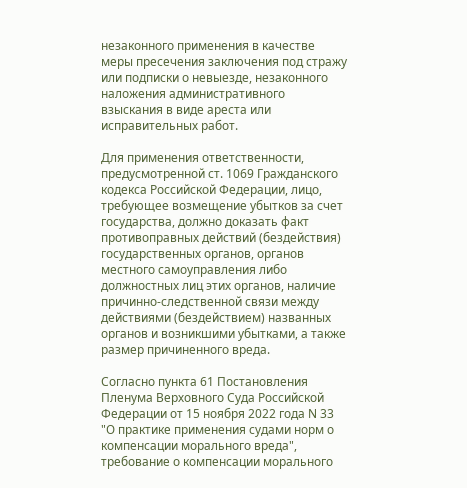незаконного применения в качестве меры пресечения заключения под стражу или подписки о невыезде, незаконного наложения административного взыскания в виде ареста или исправительных работ.

Для применения ответственности, предусмотренной ст. 1069 Гражданского кодекса Российской Федерации, лицо, требующее возмещение убытков за счет государства, должно доказать факт противоправных действий (бездействия) государственных органов, органов местного самоуправления либо должностных лиц этих органов, наличие причинно-следственной связи между действиями (бездействием) названных органов и возникшими убытками, а также размер причиненного вреда.

Согласно пункта 61 Постановления Пленума Верховного Суда Российской Федерации от 15 ноября 2022 года N 33 "О практике применения судами норм о компенсации морального вреда", требование о компенсации морального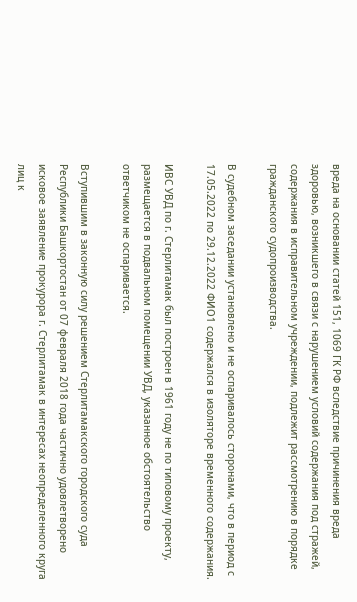вреда на основании статей 151, 1069 ГК РФ вследствие причинения вреда здоровью, возникшего в связи с нарушением условий содержания под стражей, содержания в исправительном учреждении, подлежит рассмотрению в порядке гражданского судопроизводства.

В судебном заседании установлено и не оспаривалось сторонами, что в период с 17.05.2022 по 29.12.2022 ФИО1 содержался в изоляторе временного содержания.

ИВС УВД по г. Стерлитамак был построен в 1961 году не по типовому проекту, размещается в подвальном помещении УВД, указанное обстоятельство ответчиком не оспаривается.

Вступившим в законную силу решением Стерлитамакского городского суда Республики Башкортостан от 07 февраля 2018 года частично удовлетворено исковое заявление прокурора г. Стерлитамак в интересах неопределенного круга лиц к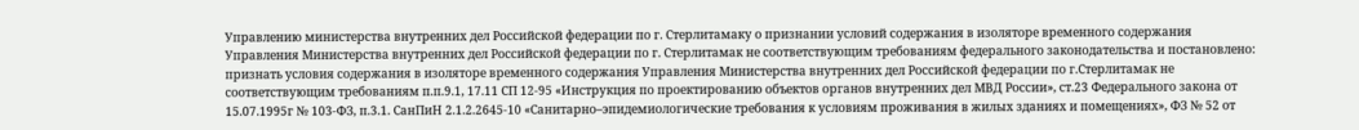Управлению министерства внутренних дел Российской федерации по г. Стерлитамаку о признании условий содержания в изоляторе временного содержания Управления Министерства внутренних дел Российской федерации по г. Стерлитамак не соответствующим требованиям федерального законодательства и постановлено: признать условия содержания в изоляторе временного содержания Управления Министерства внутренних дел Российской федерации по г.Стерлитамак не соответствующим требованиям п.п.9.1, 17.11 СП 12-95 «Инструкция по проектированию объектов органов внутренних дел МВД России», ст.23 Федерального закона от 15.07.1995г № 103-ФЗ, п.3.1. СанПиН 2.1.2.2645-10 «Санитарно–эпидемиологические требования к условиям проживания в жилых зданиях и помещениях», ФЗ № 52 от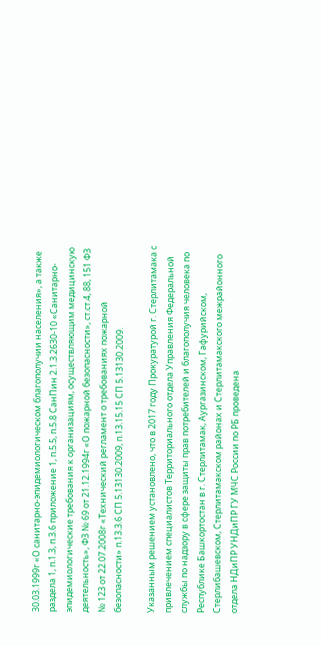30.03.1999г «О санитарно-эпидемиологическом благополучии населения», а также раздела 1, п.1.3, п.3.6 приложение 1, п.5.5, п.5.8 СанПин 2.1.3.2630-10 «Санитарно-эпидемиологические требования к организациям, осуществляющим медицинскую деятельность», ФЗ № 69 от 21.12.1994г «О пожарной безопасности», ст.ст.4, 88, 151 ФЗ № 123 от 22.07.2008г «Технический регламент о требованиях пожарной безопасности» п.13.3.6 СП 5.13130.2009, п.13.15.15 СП 5.13130.2009.

Указанным решением установлено, что в 2017 году Прокуратурой г. Стерлитамака с привлечением специалистов Территориального отдела Управления Федеральной службы по надзору в сфере защиты прав потребителей и благополучия человека по Республике Башкортостан в г. Стерлитамак, Аургазинском, Гафурийском, Стерлибашевском, Стерлитамакском районах и Стерлитамакского межрайонного отдела НДиПР УНДиПР ГУ МЧС России по РБ проведена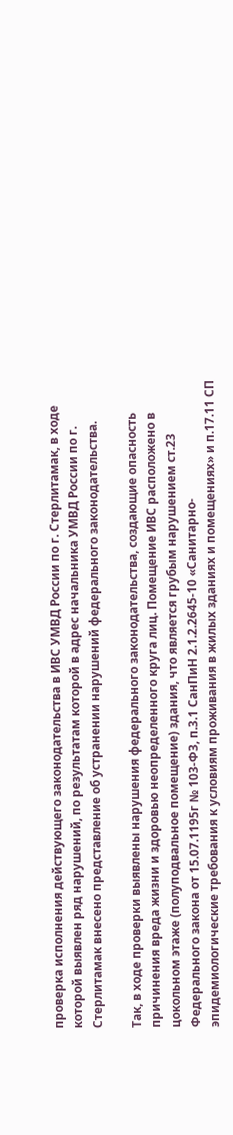проверка исполнения действующего законодательства в ИВС УМВД России по г. Стерлитамак, в ходе которой выявлен ряд нарушений, по результатам которой в адрес начальника УМВД России по г. Стерлитамак внесено представление об устранении нарушений федерального законодательства.

Так, в ходе проверки выявлены нарушения федерального законодательства, создающие опасность причинения вреда жизни и здоровью неопределенного круга лиц. Помещение ИВС расположено в цокольном этаже (полуподвальное помещение) здания, что является грубым нарушением ст.23 Федерального закона от 15.07.1195г № 103-ФЗ, п.3.1 СанПиН 2.1.2.2645-10 «Санитарно-эпидемиологические требования к условиям проживания в жилых зданиях и помещениях» и п.17.11 СП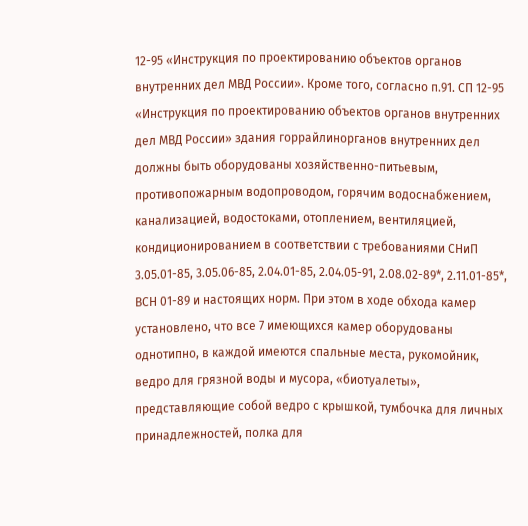12-95 «Инструкция по проектированию объектов органов внутренних дел МВД России». Кроме того, согласно п.91. СП 12-95 «Инструкция по проектированию объектов органов внутренних дел МВД России» здания горрайлинорганов внутренних дел должны быть оборудованы хозяйственно-питьевым, противопожарным водопроводом, горячим водоснабжением, канализацией, водостоками, отоплением, вентиляцией, кондиционированием в соответствии с требованиями СНиП 3.05.01-85, 3.05.06-85, 2.04.01-85, 2.04.05-91, 2.08.02-89*, 2.11.01-85*, ВСН 01-89 и настоящих норм. При этом в ходе обхода камер установлено, что все 7 имеющихся камер оборудованы однотипно, в каждой имеются спальные места, рукомойник, ведро для грязной воды и мусора, «биотуалеты», представляющие собой ведро с крышкой, тумбочка для личных принадлежностей, полка для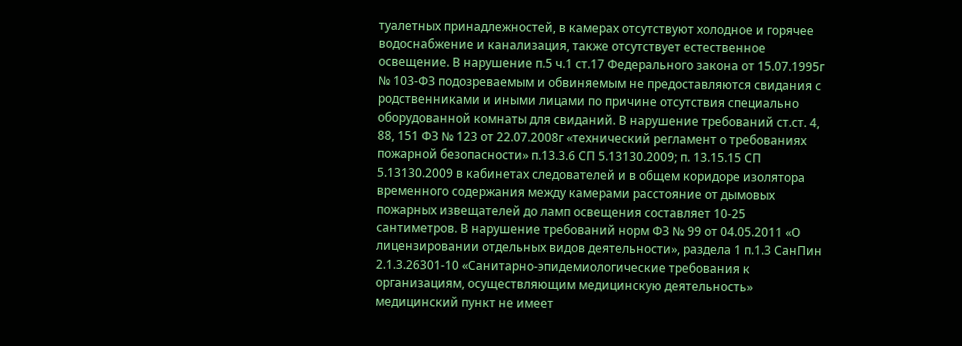туалетных принадлежностей, в камерах отсутствуют холодное и горячее водоснабжение и канализация, также отсутствует естественное освещение. В нарушение п.5 ч.1 ст.17 Федерального закона от 15.07.1995г № 103-ФЗ подозреваемым и обвиняемым не предоставляются свидания с родственниками и иными лицами по причине отсутствия специально оборудованной комнаты для свиданий. В нарушение требований ст.ст. 4, 88, 151 ФЗ № 123 от 22.07.2008г «технический регламент о требованиях пожарной безопасности» п.13.3.6 СП 5.13130.2009; п. 13.15.15 СП 5.13130.2009 в кабинетах следователей и в общем коридоре изолятора временного содержания между камерами расстояние от дымовых пожарных извещателей до ламп освещения составляет 10-25 сантиметров. В нарушение требований норм ФЗ № 99 от 04.05.2011 «О лицензировании отдельных видов деятельности», раздела 1 п.1.3 СанПин 2.1.3.26301-10 «Санитарно-эпидемиологические требования к организациям, осуществляющим медицинскую деятельность» медицинский пункт не имеет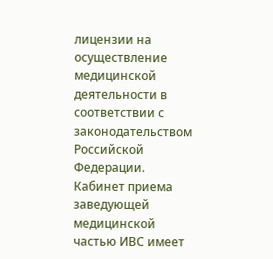лицензии на осуществление медицинской деятельности в соответствии с законодательством Российской Федерации. Кабинет приема заведующей медицинской частью ИВС имеет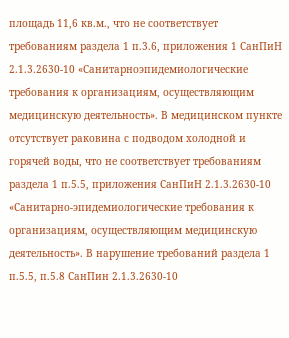площадь 11,6 кв.м., что не соответствует требованиям раздела 1 п.3.6, приложения 1 СанПиН 2.1.3.2630-10 «Санитарноэпидемиологические требования к организациям, осуществляющим медицинскую деятельность». В медицинском пункте отсутствует раковина с подводом холодной и горячей воды, что не соответствует требованиям раздела 1 п.5.5, приложения СанПиН 2.1.3.2630-10 «Санитарно-эпидемиологические требования к организациям, осуществляющим медицинскую деятельность». В нарушение требований раздела 1 п.5.5, п.5.8 СанПин 2.1.3.2630-10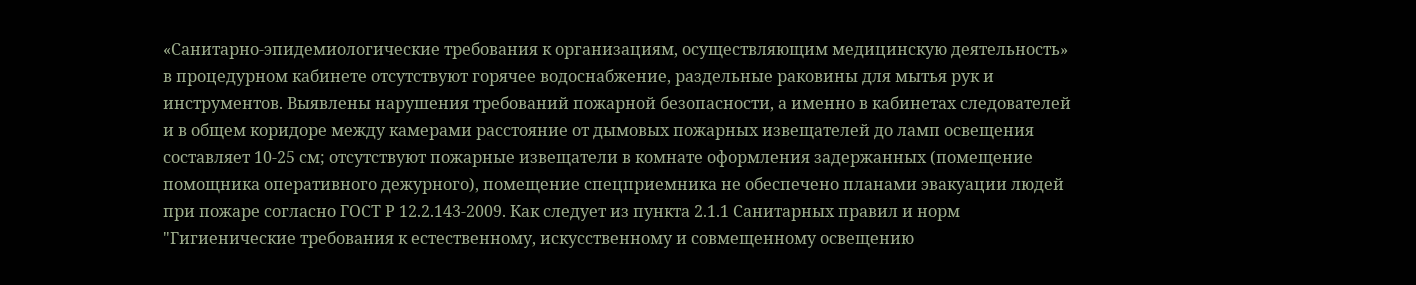«Санитарно-эпидемиологические требования к организациям, осуществляющим медицинскую деятельность» в процедурном кабинете отсутствуют горячее водоснабжение, раздельные раковины для мытья рук и инструментов. Выявлены нарушения требований пожарной безопасности, а именно в кабинетах следователей и в общем коридоре между камерами расстояние от дымовых пожарных извещателей до ламп освещения составляет 10-25 см; отсутствуют пожарные извещатели в комнате оформления задержанных (помещение помощника оперативного дежурного), помещение спецприемника не обеспечено планами эвакуации людей при пожаре согласно ГОСТ Р 12.2.143-2009. Как следует из пункта 2.1.1 Санитарных правил и норм "Гигиенические требования к естественному, искусственному и совмещенному освещению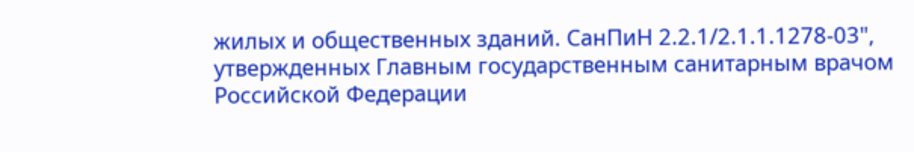жилых и общественных зданий. СанПиН 2.2.1/2.1.1.1278-03", утвержденных Главным государственным санитарным врачом Российской Федерации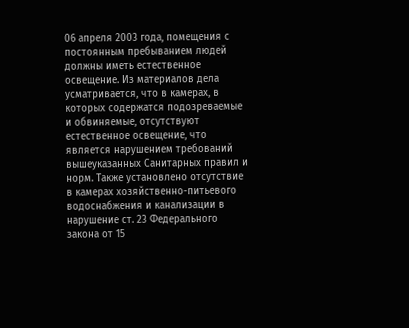06 апреля 2003 года, помещения с постоянным пребыванием людей должны иметь естественное освещение. Из материалов дела усматривается, что в камерах, в которых содержатся подозреваемые и обвиняемые, отсутствуют естественное освещение, что является нарушением требований вышеуказанных Санитарных правил и норм. Также установлено отсутствие в камерах хозяйственно-питьевого водоснабжения и канализации в нарушение ст. 23 Федерального закона от 15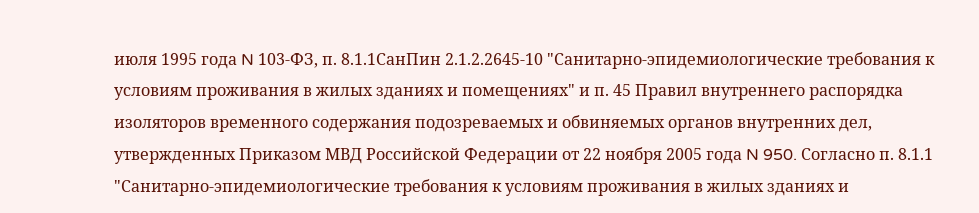июля 1995 года N 103-ФЗ, п. 8.1.1СанПин 2.1.2.2645-10 "Санитарно-эпидемиологические требования к условиям проживания в жилых зданиях и помещениях" и п. 45 Правил внутреннего распорядка изоляторов временного содержания подозреваемых и обвиняемых органов внутренних дел, утвержденных Приказом МВД Российской Федерации от 22 ноября 2005 года N 950. Согласно п. 8.1.1 "Санитарно-эпидемиологические требования к условиям проживания в жилых зданиях и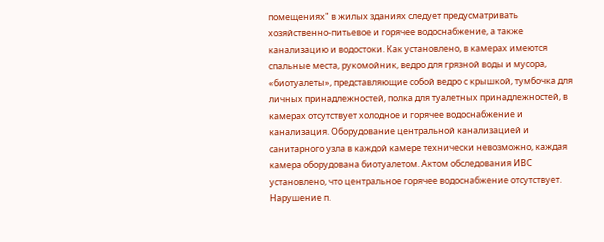помещениях" в жилых зданиях следует предусматривать хозяйственно-питьевое и горячее водоснабжение, а также канализацию и водостоки. Как установлено, в камерах имеются спальные места, рукомойник, ведро для грязной воды и мусора, «биотуалеты», представляющие собой ведро с крышкой, тумбочка для личных принадлежностей, полка для туалетных принадлежностей, в камерах отсутствует холодное и горячее водоснабжение и канализация. Оборудование центральной канализацией и санитарного узла в каждой камере технически невозможно, каждая камера оборудована биотуалетом. Актом обследования ИВС установлено, что центральное горячее водоснабжение отсутствует. Нарушение п.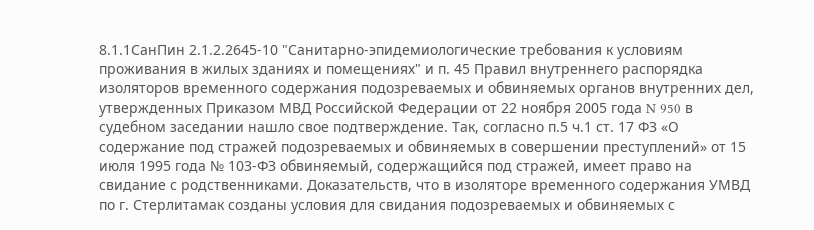8.1.1СанПин 2.1.2.2645-10 "Санитарно-эпидемиологические требования к условиям проживания в жилых зданиях и помещениях" и п. 45 Правил внутреннего распорядка изоляторов временного содержания подозреваемых и обвиняемых органов внутренних дел, утвержденных Приказом МВД Российской Федерации от 22 ноября 2005 года N 950 в судебном заседании нашло свое подтверждение. Так, согласно п.5 ч.1 ст. 17 ФЗ «О содержание под стражей подозреваемых и обвиняемых в совершении преступлений» от 15 июля 1995 года № 103-ФЗ обвиняемый, содержащийся под стражей, имеет право на свидание с родственниками. Доказательств, что в изоляторе временного содержания УМВД по г. Стерлитамак созданы условия для свидания подозреваемых и обвиняемых с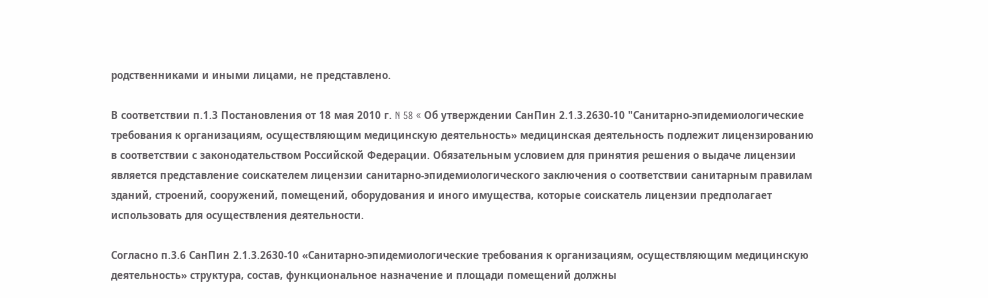родственниками и иными лицами, не представлено.

В соответствии п.1.3 Постановления от 18 мая 2010 г. N 58 « Об утверждении СанПин 2.1.3.2630-10 "Санитарно-эпидемиологические требования к организациям, осуществляющим медицинскую деятельность» медицинская деятельность подлежит лицензированию в соответствии с законодательством Российской Федерации. Обязательным условием для принятия решения о выдаче лицензии является представление соискателем лицензии санитарно-эпидемиологического заключения о соответствии санитарным правилам зданий, строений, сооружений, помещений, оборудования и иного имущества, которые соискатель лицензии предполагает использовать для осуществления деятельности.

Согласно п.3.6 СанПин 2.1.3.2630-10 «Санитарно-эпидемиологические требования к организациям, осуществляющим медицинскую деятельность» структура, состав, функциональное назначение и площади помещений должны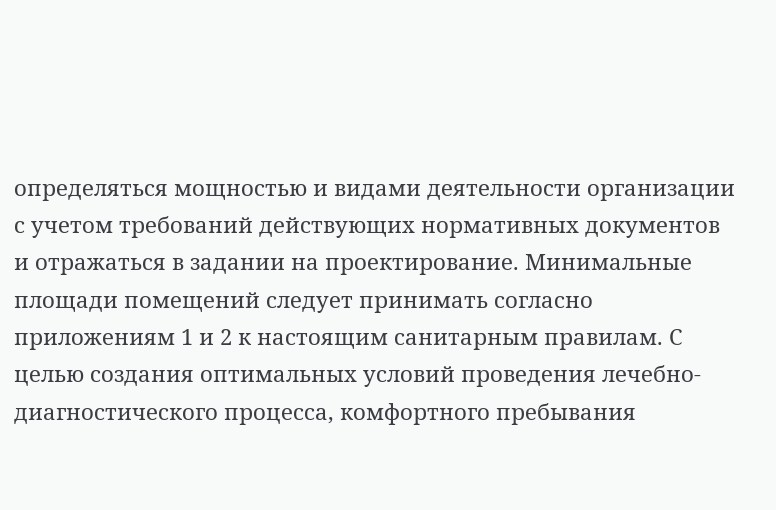определяться мощностью и видами деятельности организации с учетом требований действующих нормативных документов и отражаться в задании на проектирование. Минимальные площади помещений следует принимать согласно приложениям 1 и 2 к настоящим санитарным правилам. С целью создания оптимальных условий проведения лечебно-диагностического процесса, комфортного пребывания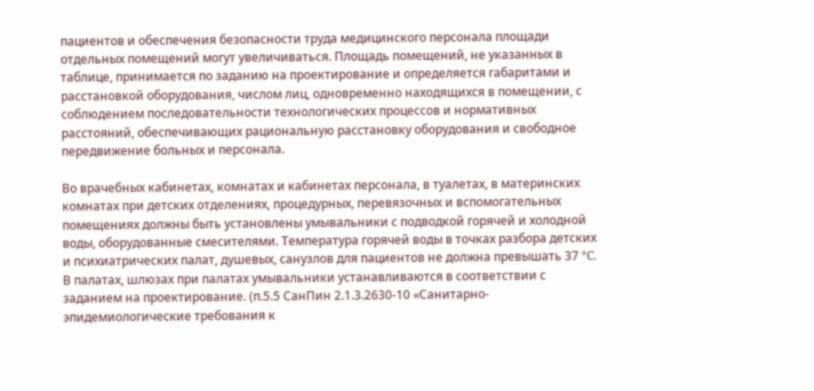пациентов и обеспечения безопасности труда медицинского персонала площади отдельных помещений могут увеличиваться. Площадь помещений, не указанных в таблице, принимается по заданию на проектирование и определяется габаритами и расстановкой оборудования, числом лиц, одновременно находящихся в помещении, с соблюдением последовательности технологических процессов и нормативных расстояний, обеспечивающих рациональную расстановку оборудования и свободное передвижение больных и персонала.

Во врачебных кабинетах, комнатах и кабинетах персонала, в туалетах, в материнских комнатах при детских отделениях, процедурных, перевязочных и вспомогательных помещениях должны быть установлены умывальники с подводкой горячей и холодной воды, оборудованные смесителями. Температура горячей воды в точках разбора детских и психиатрических палат, душевых, санузлов для пациентов не должна превышать 37 °C. В палатах, шлюзах при палатах умывальники устанавливаются в соответствии с заданием на проектирование. (п.5.5 СанПин 2.1.3.2630-10 «Санитарно-эпидемиологические требования к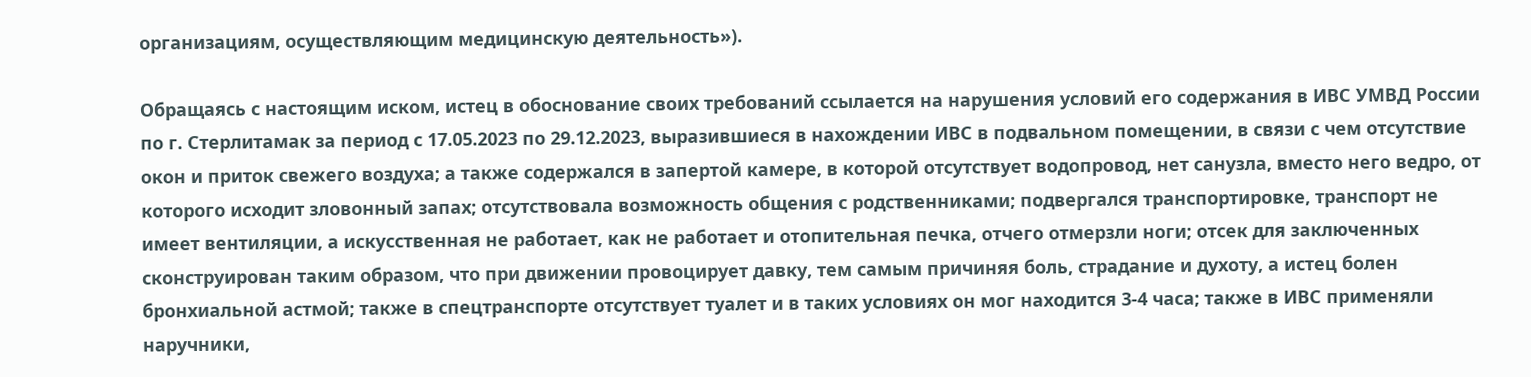организациям, осуществляющим медицинскую деятельность»).

Обращаясь с настоящим иском, истец в обоснование своих требований ссылается на нарушения условий его содержания в ИВС УМВД России по г. Стерлитамак за период с 17.05.2023 по 29.12.2023, выразившиеся в нахождении ИВС в подвальном помещении, в связи с чем отсутствие окон и приток свежего воздуха; а также содержался в запертой камере, в которой отсутствует водопровод, нет санузла, вместо него ведро, от которого исходит зловонный запах; отсутствовала возможность общения с родственниками; подвергался транспортировке, транспорт не имеет вентиляции, а искусственная не работает, как не работает и отопительная печка, отчего отмерзли ноги; отсек для заключенных сконструирован таким образом, что при движении провоцирует давку, тем самым причиняя боль, страдание и духоту, а истец болен бронхиальной астмой; также в спецтранспорте отсутствует туалет и в таких условиях он мог находится 3-4 часа; также в ИВС применяли наручники,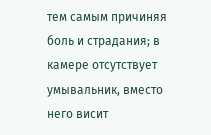тем самым причиняя боль и страдания; в камере отсутствует умывальник, вместо него висит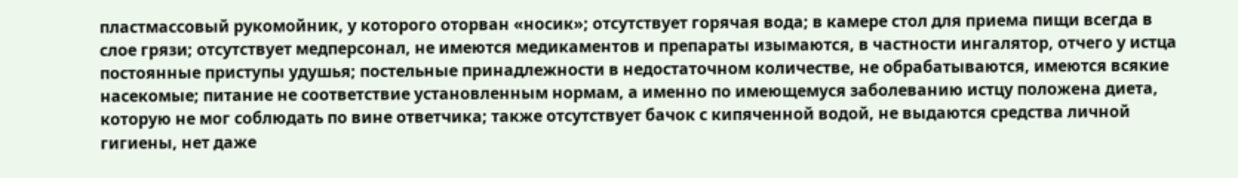пластмассовый рукомойник, у которого оторван «носик»; отсутствует горячая вода; в камере стол для приема пищи всегда в слое грязи; отсутствует медперсонал, не имеются медикаментов и препараты изымаются, в частности ингалятор, отчего у истца постоянные приступы удушья; постельные принадлежности в недостаточном количестве, не обрабатываются, имеются всякие насекомые; питание не соответствие установленным нормам, а именно по имеющемуся заболеванию истцу положена диета, которую не мог соблюдать по вине ответчика; также отсутствует бачок с кипяченной водой, не выдаются средства личной гигиены, нет даже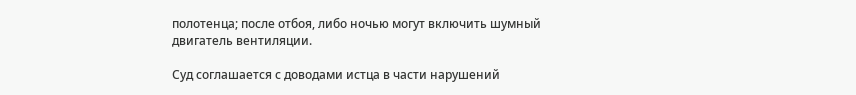полотенца; после отбоя, либо ночью могут включить шумный двигатель вентиляции.

Суд соглашается с доводами истца в части нарушений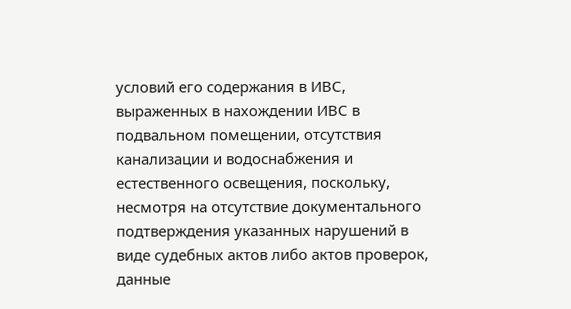условий его содержания в ИВС, выраженных в нахождении ИВС в подвальном помещении, отсутствия канализации и водоснабжения и естественного освещения, поскольку, несмотря на отсутствие документального подтверждения указанных нарушений в виде судебных актов либо актов проверок, данные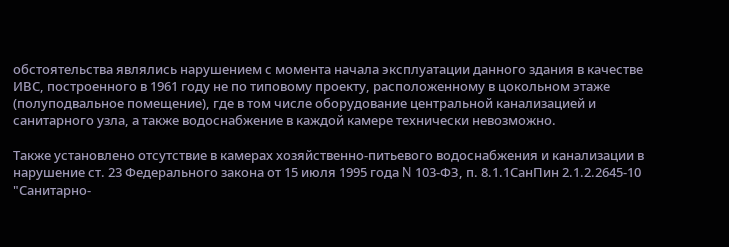обстоятельства являлись нарушением с момента начала эксплуатации данного здания в качестве ИВС, построенного в 1961 году не по типовому проекту, расположенному в цокольном этаже (полуподвальное помещение), где в том числе оборудование центральной канализацией и санитарного узла, а также водоснабжение в каждой камере технически невозможно.

Также установлено отсутствие в камерах хозяйственно-питьевого водоснабжения и канализации в нарушение ст. 23 Федерального закона от 15 июля 1995 года N 103-ФЗ, п. 8.1.1СанПин 2.1.2.2645-10 "Санитарно-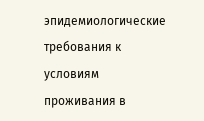эпидемиологические требования к условиям проживания в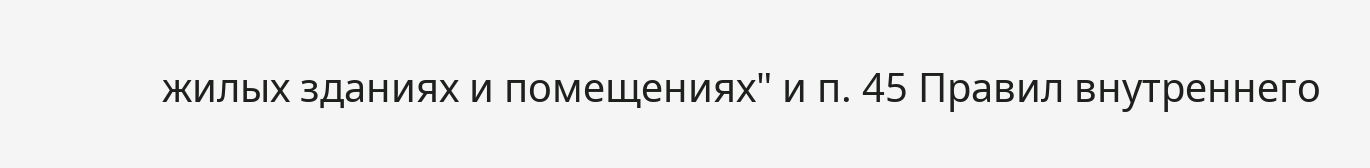жилых зданиях и помещениях" и п. 45 Правил внутреннего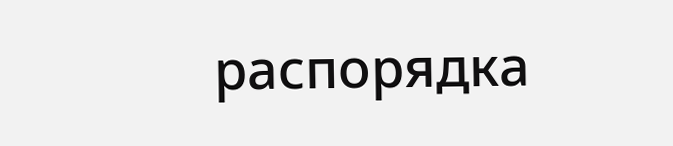распорядка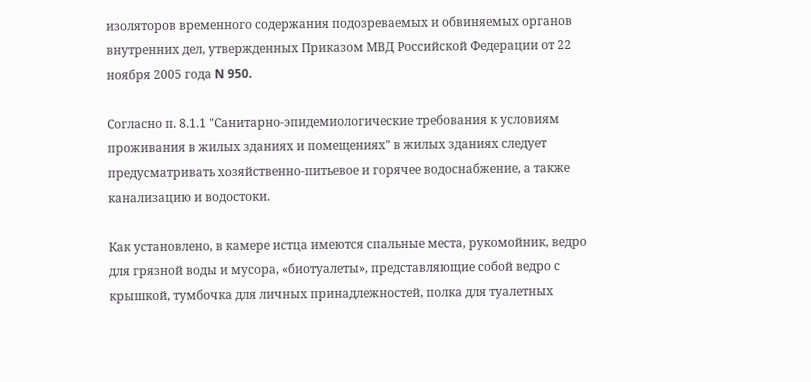изоляторов временного содержания подозреваемых и обвиняемых органов внутренних дел, утвержденных Приказом МВД Российской Федерации от 22 ноября 2005 года N 950.

Согласно п. 8.1.1 "Санитарно-эпидемиологические требования к условиям проживания в жилых зданиях и помещениях" в жилых зданиях следует предусматривать хозяйственно-питьевое и горячее водоснабжение, а также канализацию и водостоки.

Как установлено, в камере истца имеются спальные места, рукомойник, ведро для грязной воды и мусора, «биотуалеты», представляющие собой ведро с крышкой, тумбочка для личных принадлежностей, полка для туалетных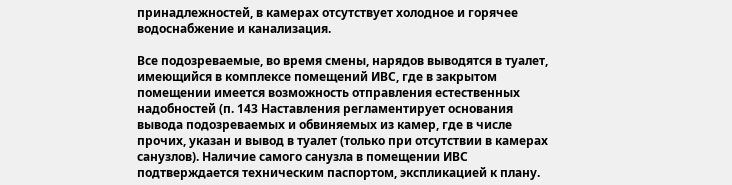принадлежностей, в камерах отсутствует холодное и горячее водоснабжение и канализация.

Все подозреваемые, во время смены, нарядов выводятся в туалет, имеющийся в комплексе помещений ИВС, где в закрытом помещении имеется возможность отправления естественных надобностей (п. 143 Наставления регламентирует основания вывода подозреваемых и обвиняемых из камер, где в числе прочих, указан и вывод в туалет (только при отсутствии в камерах санузлов). Наличие самого санузла в помещении ИВС подтверждается техническим паспортом, экспликацией к плану.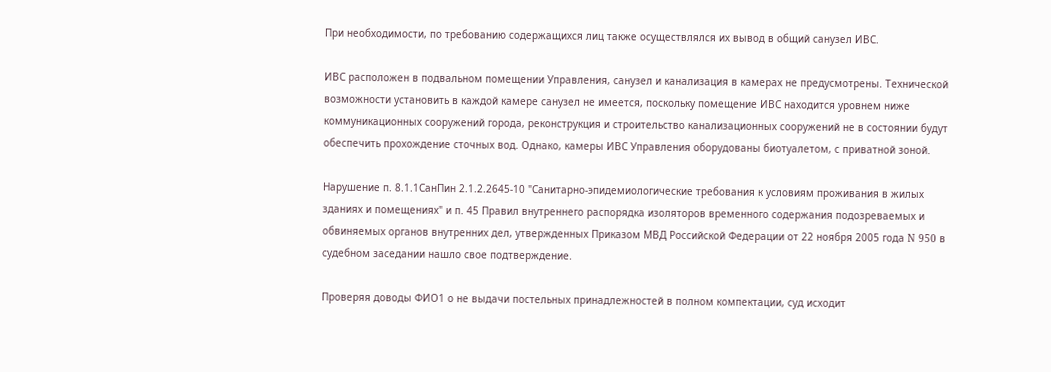При необходимости, по требованию содержащихся лиц также осуществлялся их вывод в общий санузел ИВС.

ИВС расположен в подвальном помещении Управления, санузел и канализация в камерах не предусмотрены. Технической возможности установить в каждой камере санузел не имеется, поскольку помещение ИВС находится уровнем ниже коммуникационных сооружений города, реконструкция и строительство канализационных сооружений не в состоянии будут обеспечить прохождение сточных вод. Однако, камеры ИВС Управления оборудованы биотуалетом, с приватной зоной.

Нарушение п. 8.1.1СанПин 2.1.2.2645-10 "Санитарно-эпидемиологические требования к условиям проживания в жилых зданиях и помещениях" и п. 45 Правил внутреннего распорядка изоляторов временного содержания подозреваемых и обвиняемых органов внутренних дел, утвержденных Приказом МВД Российской Федерации от 22 ноября 2005 года N 950 в судебном заседании нашло свое подтверждение.

Проверяя доводы ФИО1 о не выдачи постельных принадлежностей в полном компектации, суд исходит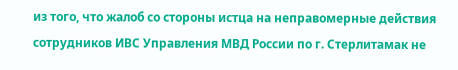из того, что жалоб со стороны истца на неправомерные действия сотрудников ИВС Управления МВД России по г. Стерлитамак не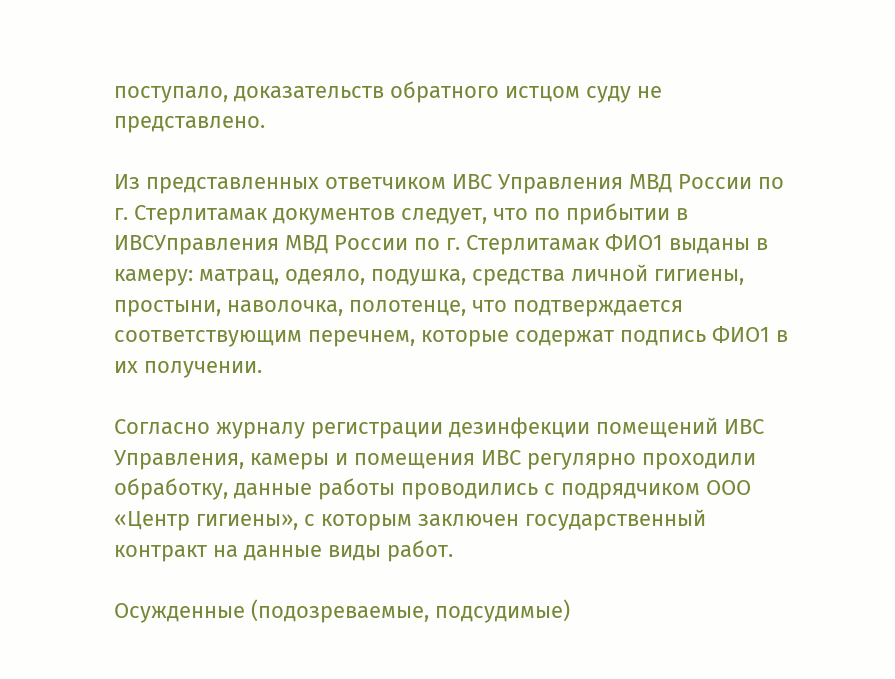поступало, доказательств обратного истцом суду не представлено.

Из представленных ответчиком ИВС Управления МВД России по г. Стерлитамак документов следует, что по прибытии в ИВСУправления МВД России по г. Стерлитамак ФИО1 выданы в камеру: матрац, одеяло, подушка, средства личной гигиены, простыни, наволочка, полотенце, что подтверждается соответствующим перечнем, которые содержат подпись ФИО1 в их получении.

Согласно журналу регистрации дезинфекции помещений ИВС Управления, камеры и помещения ИВС регулярно проходили обработку, данные работы проводились с подрядчиком ООО «Центр гигиены», с которым заключен государственный контракт на данные виды работ.

Осужденные (подозреваемые, подсудимые)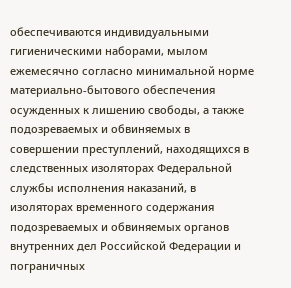обеспечиваются индивидуальными гигиеническими наборами, мылом ежемесячно согласно минимальной норме материально-бытового обеспечения осужденных к лишению свободы, а также подозреваемых и обвиняемых в совершении преступлений, находящихся в следственных изоляторах Федеральной службы исполнения наказаний, в изоляторах временного содержания подозреваемых и обвиняемых органов внутренних дел Российской Федерации и пограничных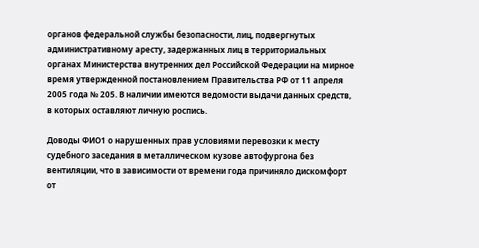органов федеральной службы безопасности, лиц, подвергнутых административному аресту, задержанных лиц в территориальных органах Министерства внутренних дел Российской Федерации на мирное время утвержденной постановлением Правительства РФ от 11 апреля 2005 года № 205. В наличии имеются ведомости выдачи данных средств, в которых оставляют личную роспись.

Доводы ФИО1 о нарушенных прав условиями перевозки к месту судебного заседания в металлическом кузове автофургона без вентиляции, что в зависимости от времени года причиняло дискомфорт от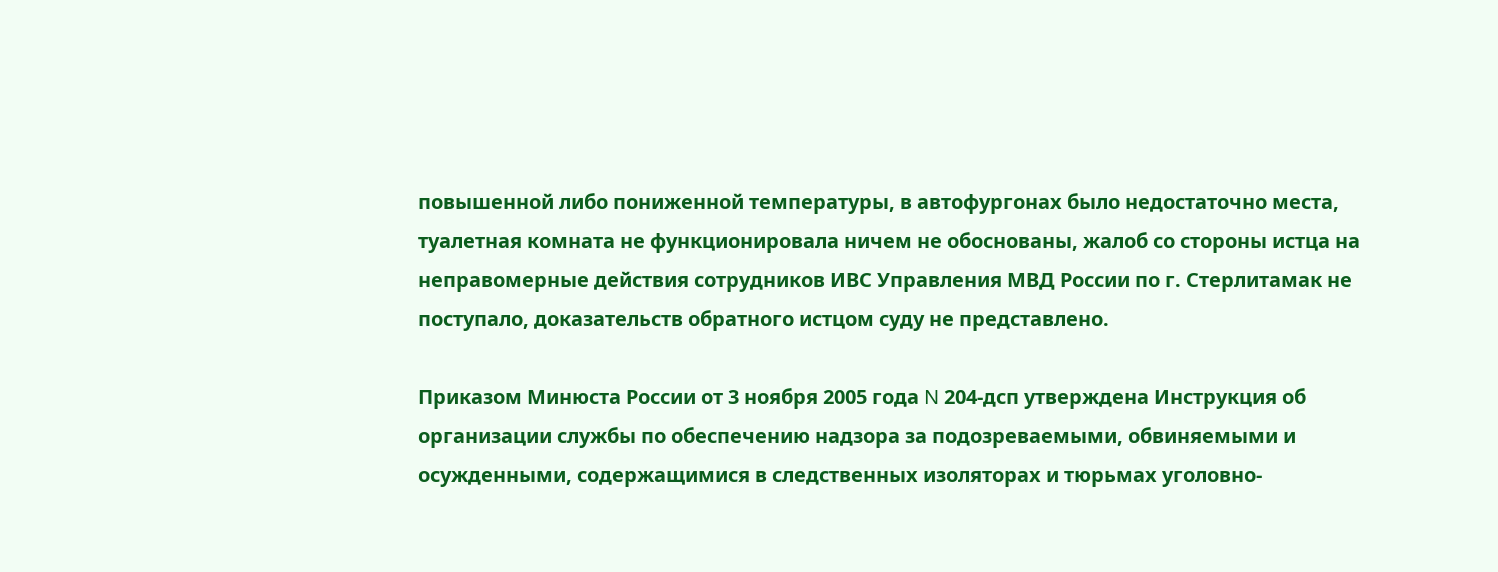повышенной либо пониженной температуры, в автофургонах было недостаточно места, туалетная комната не функционировала ничем не обоснованы, жалоб со стороны истца на неправомерные действия сотрудников ИВС Управления МВД России по г. Стерлитамак не поступало, доказательств обратного истцом суду не представлено.

Приказом Минюста России от 3 ноября 2005 года N 204-дсп утверждена Инструкция об организации службы по обеспечению надзора за подозреваемыми, обвиняемыми и осужденными, содержащимися в следственных изоляторах и тюрьмах уголовно-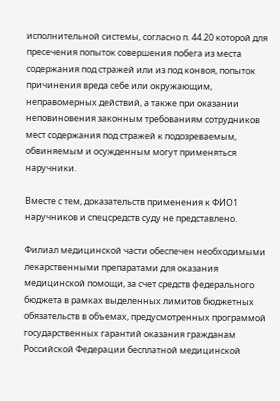исполнительной системы, согласно п. 44.20 которой для пресечения попыток совершения побега из места содержания под стражей или из под конвоя, попыток причинения вреда себе или окружающим, неправомерных действий, а также при оказании неповиновения законным требованиям сотрудников мест содержания под стражей к подозреваемым, обвиняемым и осужденным могут применяться наручники.

Вместе с тем, доказательств применения к ФИО1 наручников и спецсредств суду не представлено.

Филиал медицинской части обеспечен необходимыми лекарственными препаратами для оказания медицинской помощи, за счет средств федерального бюджета в рамках выделенных лимитов бюджетных обязательств в объемах, предусмотренных программой государственных гарантий оказания гражданам Российской Федерации бесплатной медицинской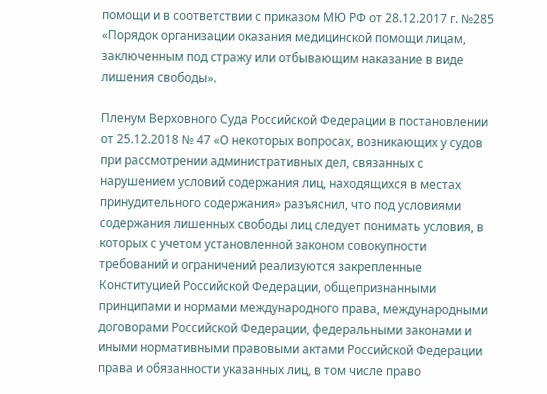помощи и в соответствии с приказом МЮ РФ от 28.12.2017 г. №285 «Порядок организации оказания медицинской помощи лицам, заключенным под стражу или отбывающим наказание в виде лишения свободы».

Пленум Верховного Суда Российской Федерации в постановлении от 25.12.2018 № 47 «О некоторых вопросах, возникающих у судов при рассмотрении административных дел, связанных с нарушением условий содержания лиц, находящихся в местах принудительного содержания» разъяснил, что под условиями содержания лишенных свободы лиц следует понимать условия, в которых с учетом установленной законом совокупности требований и ограничений реализуются закрепленные Конституцией Российской Федерации, общепризнанными принципами и нормами международного права, международными договорами Российской Федерации, федеральными законами и иными нормативными правовыми актами Российской Федерации права и обязанности указанных лиц, в том числе право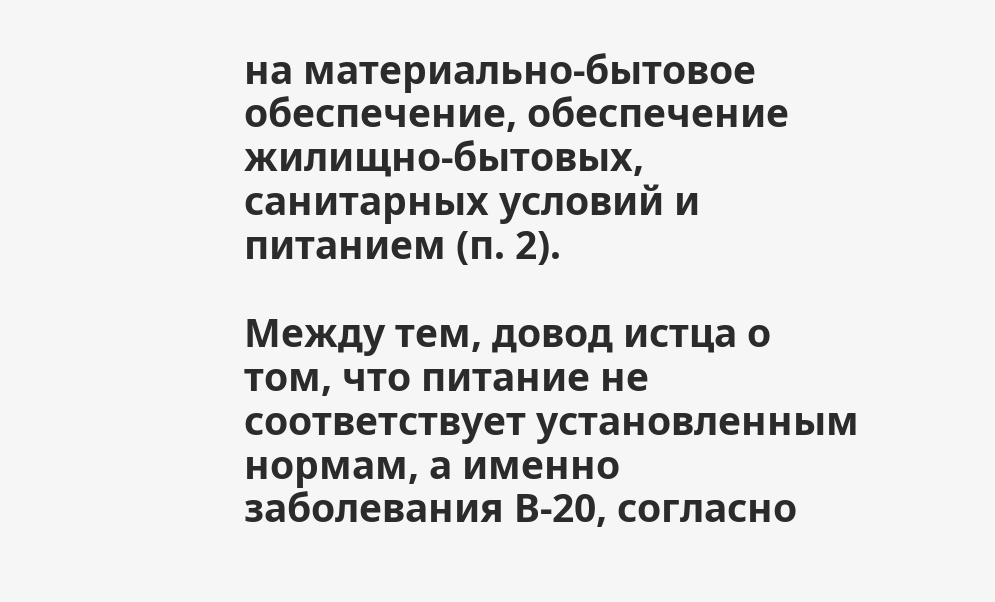на материально-бытовое обеспечение, обеспечение жилищно-бытовых, санитарных условий и питанием (п. 2).

Между тем, довод истца о том, что питание не соответствует установленным нормам, а именно заболевания В-20, согласно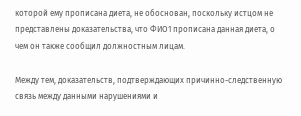которой ему прописана диета, не обоснован, поскольку истцом не представлены доказательства, что ФИО1 прописана данная диета, о чем он также сообщил должностным лицам.

Между тем, доказательств, подтверждающих причинно-следственную связь между данными нарушениями и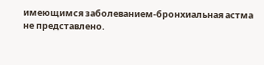имеющимся заболеванием-бронхиальная астма не представлено.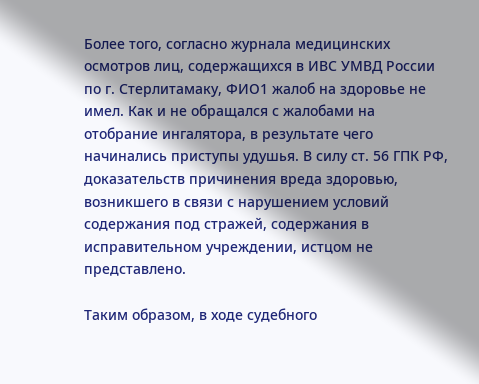Более того, согласно журнала медицинских осмотров лиц, содержащихся в ИВС УМВД России по г. Стерлитамаку, ФИО1 жалоб на здоровье не имел. Как и не обращался с жалобами на отобрание ингалятора, в результате чего начинались приступы удушья. В силу ст. 56 ГПК РФ, доказательств причинения вреда здоровью, возникшего в связи с нарушением условий содержания под стражей, содержания в исправительном учреждении, истцом не представлено.

Таким образом, в ходе судебного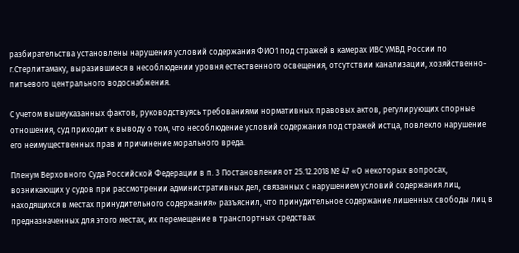разбирательства установлены нарушения условий содержания ФИО1 под стражей в камерах ИВС УМВД России по г.Стерлитамаку, выразившиеся в несоблюдении уровня естественного освещения, отсутствии канализации, хозяйственно-питьевого центрального водоснабжения.

С учетом вышеуказанных фактов, руководствуясь требованиями нормативных правовых актов, регулирующих спорные отношения, суд приходит к выводу о том, что несоблюдение условий содержания под стражей истца, повлекло нарушение его неимущественных прав и причинение морального вреда.

Пленум Верховного Суда Российской Федерации в п. 3 Постановления от 25.12.2018 № 47 «О некоторых вопросах, возникающих у судов при рассмотрении административных дел, связанных с нарушением условий содержания лиц, находящихся в местах принудительного содержания» разъяснил, что принудительное содержание лишенных свободы лиц в предназначенных для этого местах, их перемещение в транспортных средствах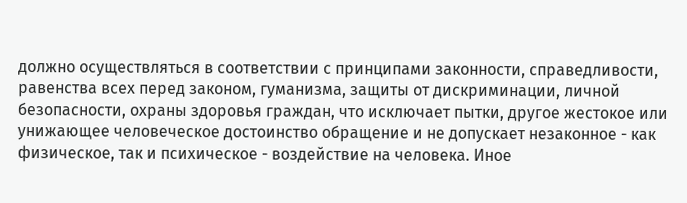должно осуществляться в соответствии с принципами законности, справедливости, равенства всех перед законом, гуманизма, защиты от дискриминации, личной безопасности, охраны здоровья граждан, что исключает пытки, другое жестокое или унижающее человеческое достоинство обращение и не допускает незаконное - как физическое, так и психическое - воздействие на человека. Иное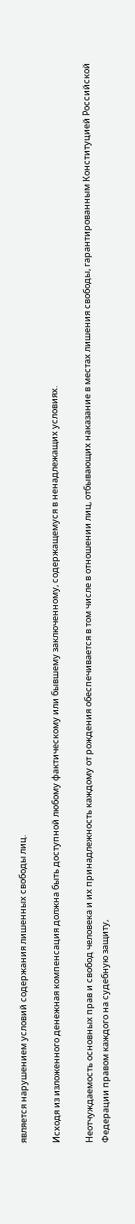является нарушением условий содержания лишенных свободы лиц.

Исходя из изложенного денежная компенсация должна быть доступной любому фактическому или бывшему заключенному, содержащемуся в ненадлежащих условиях.

Неотчуждаемость основных прав и свобод человека и их принадлежность каждому от рождения обеспечивается в том числе в отношении лиц, отбывающих наказание в местах лишения свободы, гарантированным Конституцией Российской Федерации правом каждого на судебную защиту,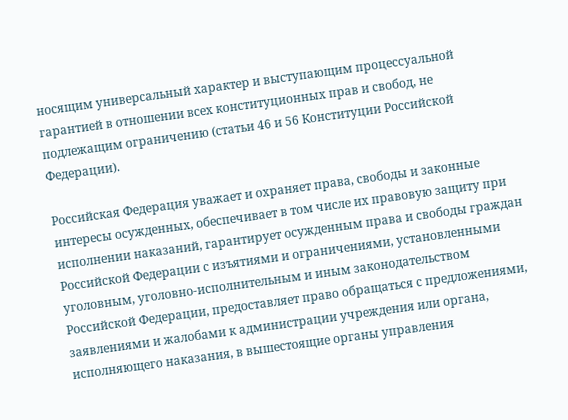носящим универсальный характер и выступающим процессуальной гарантией в отношении всех конституционных прав и свобод, не подлежащим ограничению (статьи 46 и 56 Конституции Российской Федерации).

Российская Федерация уважает и охраняет права, свободы и законные интересы осужденных, обеспечивает в том числе их правовую защиту при исполнении наказаний, гарантирует осужденным права и свободы граждан Российской Федерации с изъятиями и ограничениями, установленными уголовным, уголовно-исполнительным и иным законодательством Российской Федерации, предоставляет право обращаться с предложениями, заявлениями и жалобами к администрации учреждения или органа, исполняющего наказания, в вышестоящие органы управления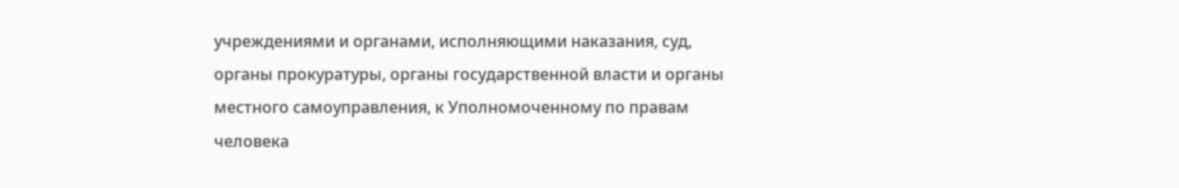учреждениями и органами, исполняющими наказания, суд, органы прокуратуры, органы государственной власти и органы местного самоуправления, к Уполномоченному по правам человека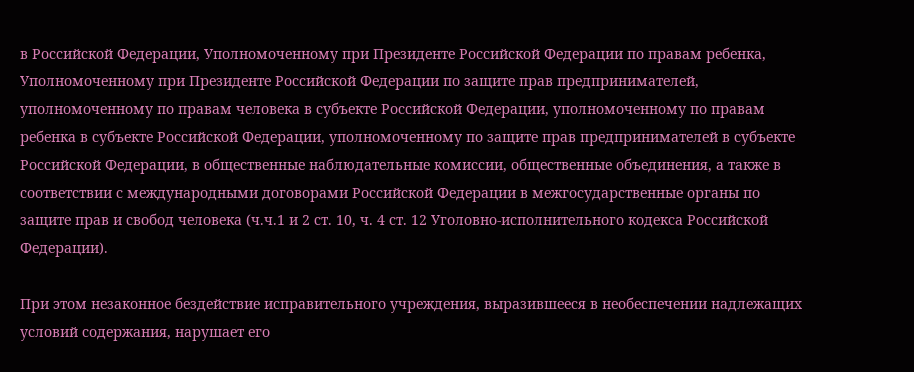в Российской Федерации, Уполномоченному при Президенте Российской Федерации по правам ребенка, Уполномоченному при Президенте Российской Федерации по защите прав предпринимателей, уполномоченному по правам человека в субъекте Российской Федерации, уполномоченному по правам ребенка в субъекте Российской Федерации, уполномоченному по защите прав предпринимателей в субъекте Российской Федерации, в общественные наблюдательные комиссии, общественные объединения, а также в соответствии с международными договорами Российской Федерации в межгосударственные органы по защите прав и свобод человека (ч.ч.1 и 2 ст. 10, ч. 4 ст. 12 Уголовно-исполнительного кодекса Российской Федерации).

При этом незаконное бездействие исправительного учреждения, выразившееся в необеспечении надлежащих условий содержания, нарушает его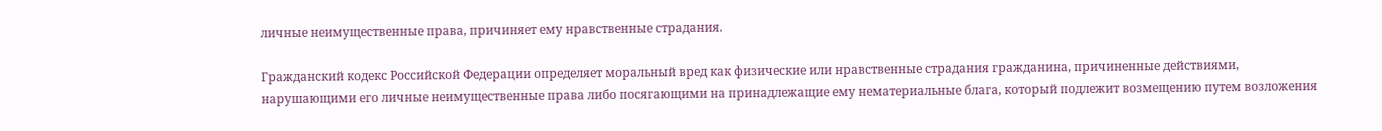личные неимущественные права, причиняет ему нравственные страдания.

Гражданский кодекс Российской Федерации определяет моральный вред как физические или нравственные страдания гражданина, причиненные действиями, нарушающими его личные неимущественные права либо посягающими на принадлежащие ему нематериальные блага, который подлежит возмещению путем возложения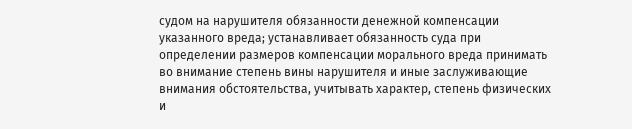судом на нарушителя обязанности денежной компенсации указанного вреда; устанавливает обязанность суда при определении размеров компенсации морального вреда принимать во внимание степень вины нарушителя и иные заслуживающие внимания обстоятельства, учитывать характер, степень физических и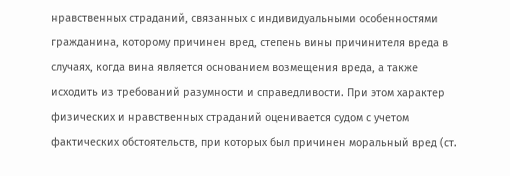нравственных страданий, связанных с индивидуальными особенностями гражданина, которому причинен вред, степень вины причинителя вреда в случаях, когда вина является основанием возмещения вреда, а также исходить из требований разумности и справедливости. При этом характер физических и нравственных страданий оценивается судом с учетом фактических обстоятельств, при которых был причинен моральный вред (ст.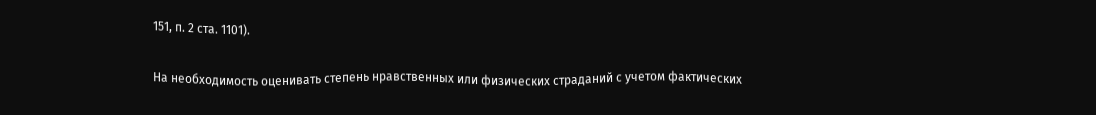151, п. 2 ста. 1101).

На необходимость оценивать степень нравственных или физических страданий с учетом фактических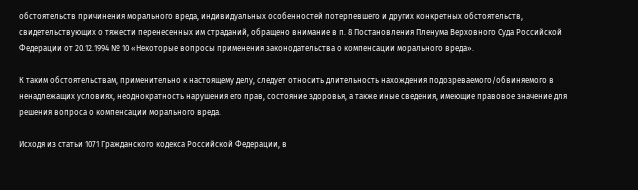обстоятельств причинения морального вреда, индивидуальных особенностей потерпевшего и других конкретных обстоятельств, свидетельствующих о тяжести перенесенных им страданий, обращено внимание в п. 8 Постановления Пленума Верховного Суда Российской Федерации от 20.12.1994 № 10 «Некоторые вопросы применения законодательства о компенсации морального вреда».

К таким обстоятельствам, применительно к настоящему делу, следует относить длительность нахождения подозреваемого/обвиняемого в ненадлежащих условиях, неоднократность нарушения его прав, состояние здоровья, а также иные сведения, имеющие правовое значение для решения вопроса о компенсации морального вреда.

Исходя из статьи 1071 Гражданского кодекса Российской Федерации, в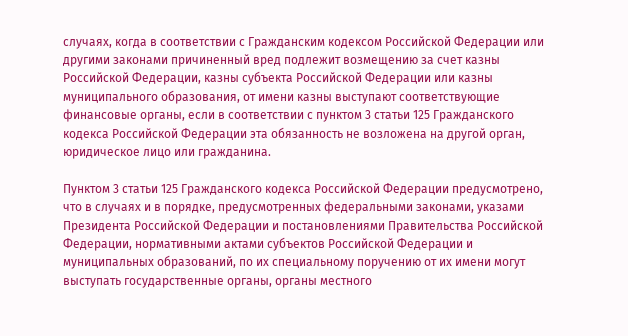случаях, когда в соответствии с Гражданским кодексом Российской Федерации или другими законами причиненный вред подлежит возмещению за счет казны Российской Федерации, казны субъекта Российской Федерации или казны муниципального образования, от имени казны выступают соответствующие финансовые органы, если в соответствии с пунктом 3 статьи 125 Гражданского кодекса Российской Федерации эта обязанность не возложена на другой орган, юридическое лицо или гражданина.

Пунктом 3 статьи 125 Гражданского кодекса Российской Федерации предусмотрено, что в случаях и в порядке, предусмотренных федеральными законами, указами Президента Российской Федерации и постановлениями Правительства Российской Федерации, нормативными актами субъектов Российской Федерации и муниципальных образований, по их специальному поручению от их имени могут выступать государственные органы, органы местного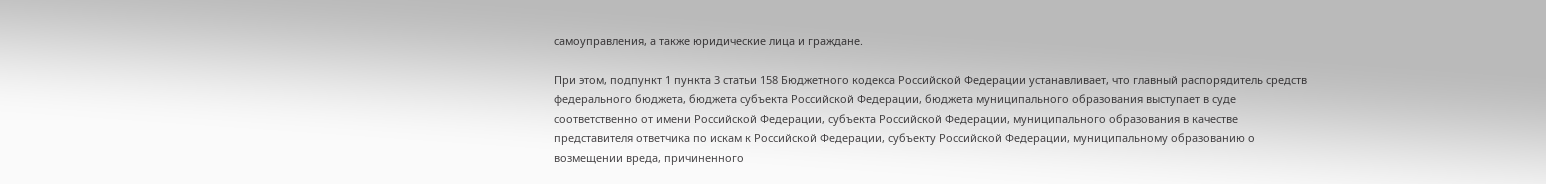самоуправления, а также юридические лица и граждане.

При этом, подпункт 1 пункта 3 статьи 158 Бюджетного кодекса Российской Федерации устанавливает, что главный распорядитель средств федерального бюджета, бюджета субъекта Российской Федерации, бюджета муниципального образования выступает в суде соответственно от имени Российской Федерации, субъекта Российской Федерации, муниципального образования в качестве представителя ответчика по искам к Российской Федерации, субъекту Российской Федерации, муниципальному образованию о возмещении вреда, причиненного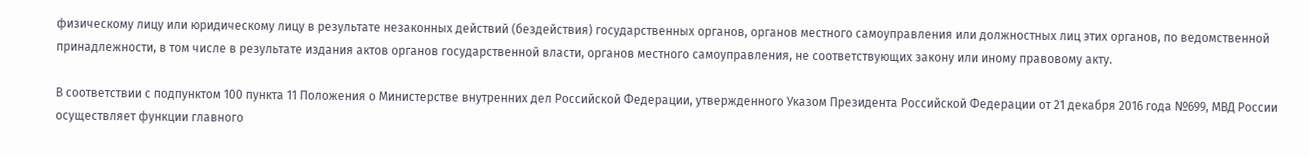физическому лицу или юридическому лицу в результате незаконных действий (бездействия) государственных органов, органов местного самоуправления или должностных лиц этих органов, по ведомственной принадлежности, в том числе в результате издания актов органов государственной власти, органов местного самоуправления, не соответствующих закону или иному правовому акту.

В соответствии с подпунктом 100 пункта 11 Положения о Министерстве внутренних дел Российской Федерации, утвержденного Указом Президента Российской Федерации от 21 декабря 2016 года №699, МВД России осуществляет функции главного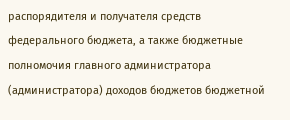распорядителя и получателя средств федерального бюджета, а также бюджетные полномочия главного администратора (администратора) доходов бюджетов бюджетной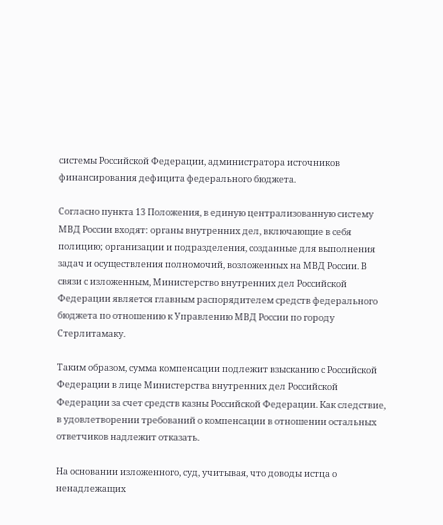системы Российской Федерации, администратора источников финансирования дефицита федерального бюджета.

Согласно пункта 13 Положения, в единую централизованную систему МВД России входят: органы внутренних дел, включающие в себя полицию; организации и подразделения, созданные для выполнения задач и осуществления полномочий, возложенных на МВД России. В связи с изложенным, Министерство внутренних дел Российской Федерации является главным распорядителем средств федерального бюджета по отношению к Управлению МВД России по городу Стерлитамаку.

Таким образом, сумма компенсации подлежит взысканию с Российской Федерации в лице Министерства внутренних дел Российской Федерации за счет средств казны Российской Федерации. Как следствие, в удовлетворении требований о компенсации в отношении остальных ответчиков надлежит отказать.

На основании изложенного, суд, учитывая, что доводы истца о ненадлежащих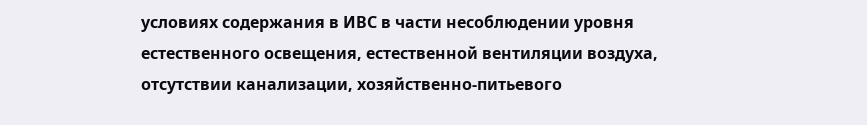условиях содержания в ИВС в части несоблюдении уровня естественного освещения, естественной вентиляции воздуха, отсутствии канализации, хозяйственно-питьевого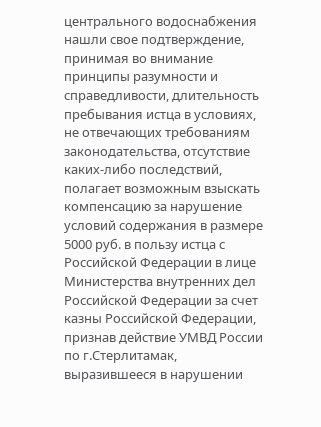центрального водоснабжения нашли свое подтверждение, принимая во внимание принципы разумности и справедливости, длительность пребывания истца в условиях, не отвечающих требованиям законодательства, отсутствие каких-либо последствий, полагает возможным взыскать компенсацию за нарушение условий содержания в размере 5000 руб. в пользу истца с Российской Федерации в лице Министерства внутренних дел Российской Федерации за счет казны Российской Федерации, признав действие УМВД России по г.Стерлитамак, выразившееся в нарушении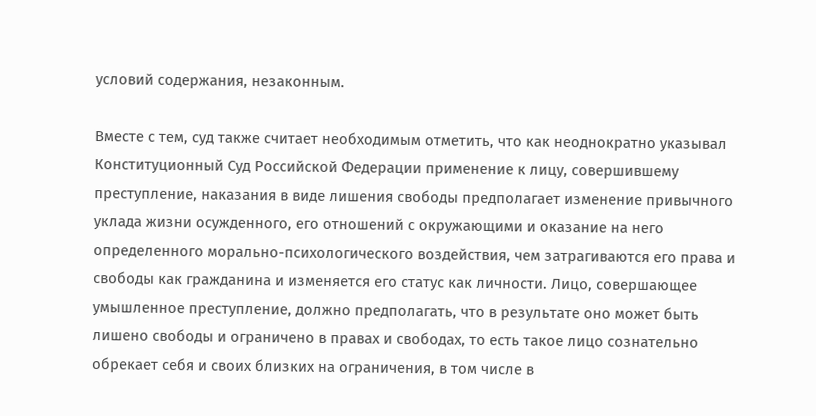условий содержания, незаконным.

Вместе с тем, суд также считает необходимым отметить, что как неоднократно указывал Конституционный Суд Российской Федерации применение к лицу, совершившему преступление, наказания в виде лишения свободы предполагает изменение привычного уклада жизни осужденного, его отношений с окружающими и оказание на него определенного морально-психологического воздействия, чем затрагиваются его права и свободы как гражданина и изменяется его статус как личности. Лицо, совершающее умышленное преступление, должно предполагать, что в результате оно может быть лишено свободы и ограничено в правах и свободах, то есть такое лицо сознательно обрекает себя и своих близких на ограничения, в том числе в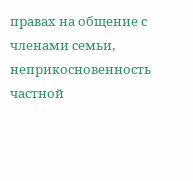правах на общение с членами семьи, неприкосновенность частной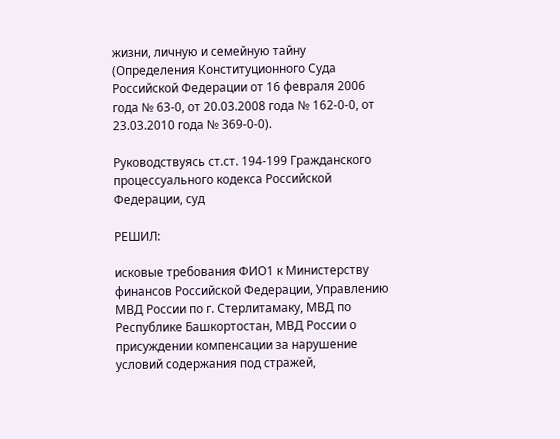жизни, личную и семейную тайну (Определения Конституционного Суда Российской Федерации от 16 февраля 2006 года № 63-0, от 20.03.2008 года № 162-0-0, от 23.03.2010 года № 369-0-0).

Руководствуясь ст.ст. 194-199 Гражданского процессуального кодекса Российской Федерации, суд

РЕШИЛ:

исковые требования ФИО1 к Министерству финансов Российской Федерации, Управлению МВД России по г. Стерлитамаку, МВД по Республике Башкортостан, МВД России о присуждении компенсации за нарушение условий содержания под стражей,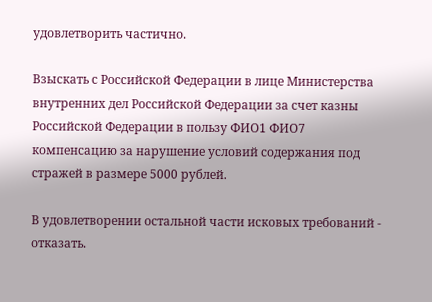удовлетворить частично.

Взыскать с Российской Федерации в лице Министерства внутренних дел Российской Федерации за счет казны Российской Федерации в пользу ФИО1 ФИО7 компенсацию за нарушение условий содержания под стражей в размере 5000 рублей.

В удовлетворении остальной части исковых требований - отказать.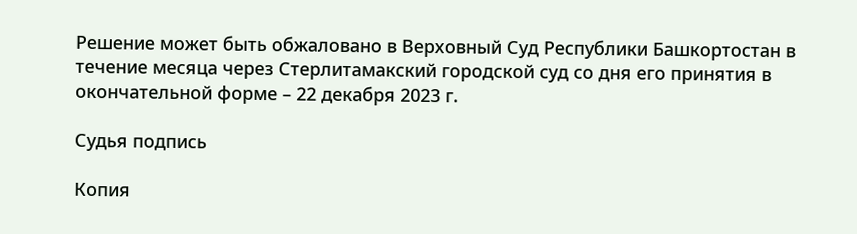Решение может быть обжаловано в Верховный Суд Республики Башкортостан в течение месяца через Стерлитамакский городской суд со дня его принятия в окончательной форме – 22 декабря 2023 г.

Судья подпись

Копия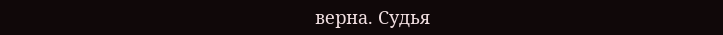верна. Судья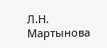Л.Н. Мартынова